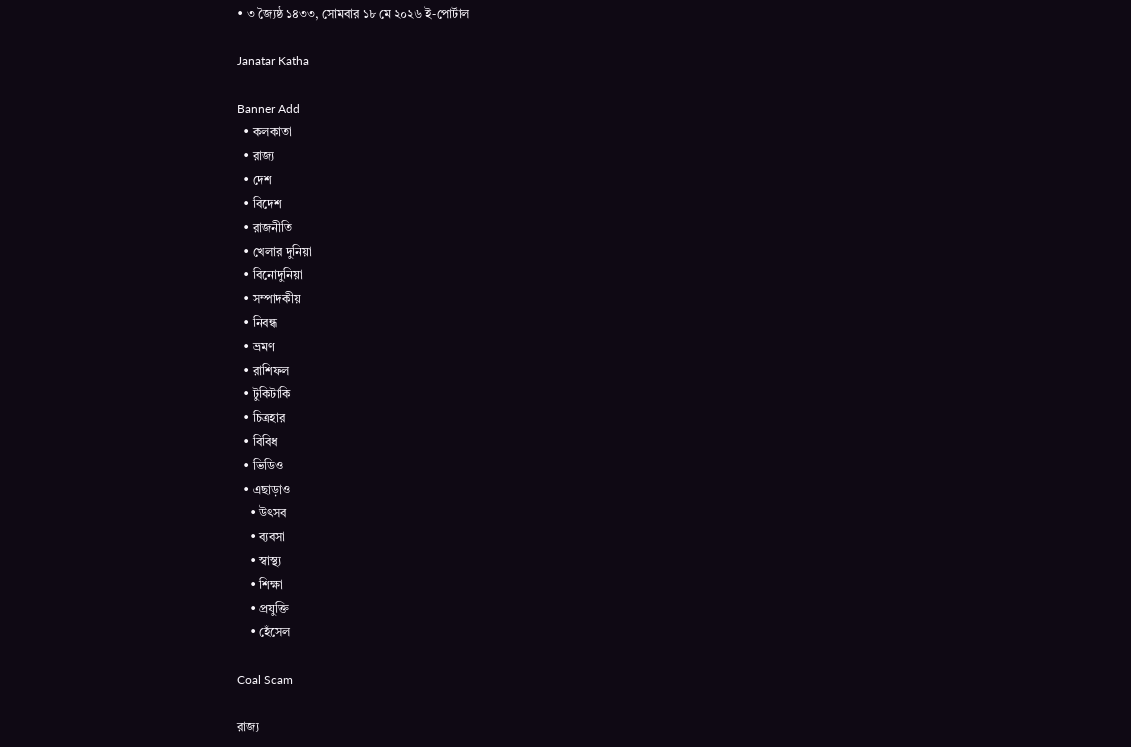• ৩ জ্যৈষ্ঠ ১৪৩৩, সোমবার ১৮ মে ২০২৬ ই-পোর্টাল

Janatar Katha

Banner Add
  • কলকাতা
  • রাজ্য
  • দেশ
  • বিদেশ
  • রাজনীতি
  • খেলার দুনিয়া
  • বিনোদুনিয়া
  • সম্পাদকীয়
  • নিবন্ধ
  • ভ্রমণ
  • রাশিফল
  • টুকিটাকি
  • চিত্রহার
  • বিবিধ
  • ভিডিও
  • এছাড়াও
    • উৎসব
    • ব্যবসা
    • স্বাস্থ্য
    • শিক্ষা
    • প্রযুক্তি
    • হেঁসেল

Coal Scam

রাজ্য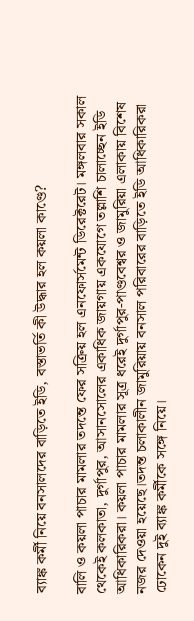ব্যাঙ্ক কর্মী নিয়ে বনসালদের বাড়িতে ইডি, বস্তাভর্তি কী উদ্ধার হল কয়লা কাণ্ডে?

বালি ও কয়লা পাচার মামলার তদন্তে ফের সক্রিয় হল এনফোর্সমেন্ট ডিরেক্টরেট। মঙ্গলবার সকাল থেকেই কলকাতা, দুর্গাপুর, আসানসোলের একাধিক জায়গায় একযোগে তল্লাশি চালাচ্ছেন ইডি আধিকারিকরা। কয়লা পাচার মামলার সূত্র ধরেই দুর্গাপুর-পাণ্ডবেশ্বর ও জামুরিয়া এলাকায় বিশেষ নজর দেওয়া হয়েছে।তদন্ত চলাকালীন জামুরিয়ায় বনসাল পরিবারের বাড়িতে ইডি আধিকারিকরা ঢোকেন দুই ব্যাঙ্ক কর্মীকে সঙ্গে নিয়ে।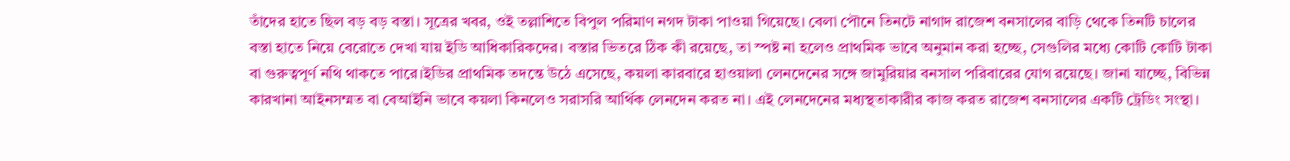তাঁদের হাতে ছিল বড় বড় বস্তা। সূত্রের খবর, ওই তল্লাশিতে বিপুল পরিমাণ নগদ টাকা পাওয়া গিয়েছে। বেলা পৌনে তিনটে নাগাদ রাজেশ বনসালের বাড়ি থেকে তিনটি চালের বস্তা হাতে নিয়ে বেরোতে দেখা যায় ইডি আধিকারিকদের। বস্তার ভিতরে ঠিক কী রয়েছে, তা স্পষ্ট না হলেও প্রাথমিক ভাবে অনুমান করা হচ্ছে, সেগুলির মধ্যে কোটি কোটি টাকা বা গুরুত্বপূর্ণ নথি থাকতে পারে।ইডির প্রাথমিক তদন্তে উঠে এসেছে, কয়লা কারবারে হাওয়ালা লেনদেনের সঙ্গে জামুরিয়ার বনসাল পরিবারের যোগ রয়েছে। জানা যাচ্ছে, বিভিন্ন কারখানা আইনসম্মত বা বেআইনি ভাবে কয়লা কিনলেও সরাসরি আর্থিক লেনদেন করত না। এই লেনদেনের মধ্যস্থতাকারীর কাজ করত রাজেশ বনসালের একটি ট্রেডিং সংস্থা।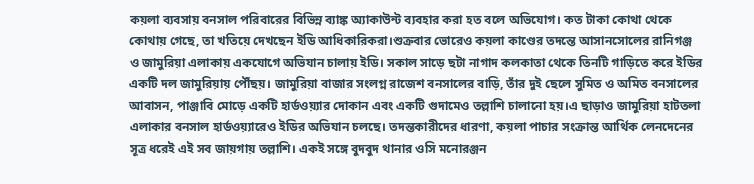কয়লা ব্যবসায় বনসাল পরিবারের বিভিন্ন ব্যাঙ্ক অ্যাকাউন্ট ব্যবহার করা হত বলে অভিযোগ। কত টাকা কোথা থেকে কোথায় গেছে, তা খতিয়ে দেখছেন ইডি আধিকারিকরা।শুক্রবার ভোরেও কয়লা কাণ্ডের তদন্তে আসানসোলের রানিগঞ্জ ও জামুরিয়া এলাকায় একযোগে অভিযান চালায় ইডি। সকাল সাড়ে ছটা নাগাদ কলকাতা থেকে তিনটি গাড়িতে করে ইডির একটি দল জামুরিয়ায় পৌঁছয়। জামুরিয়া বাজার সংলগ্ন রাজেশ বনসালের বাড়ি, তাঁর দুই ছেলে সুমিত ও অমিত বনসালের আবাসন, পাঞ্জাবি মোড়ে একটি হার্ডওয়্যার দোকান এবং একটি গুদামেও তল্লাশি চালানো হয়।এ ছাড়াও জামুরিয়া হাটতলা এলাকার বনসাল হার্ডওয়্যারেও ইডির অভিযান চলছে। তদন্তকারীদের ধারণা, কয়লা পাচার সংক্রান্ত আর্থিক লেনদেনের সূত্র ধরেই এই সব জায়গায় তল্লাশি। একই সঙ্গে বুদবুদ থানার ওসি মনোরঞ্জন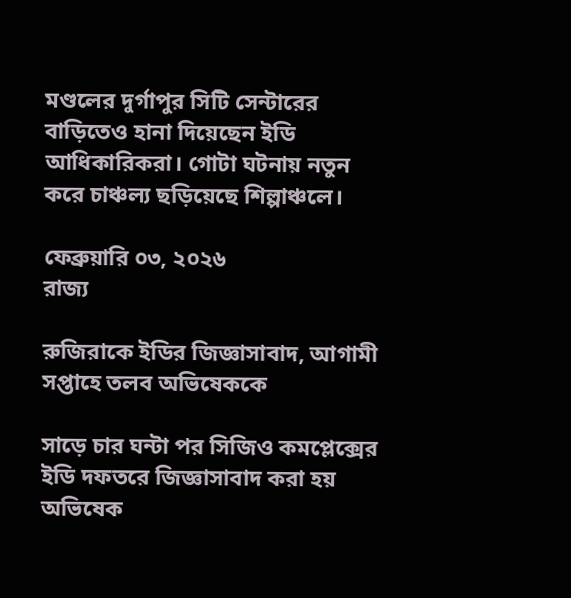মণ্ডলের দুর্গাপুর সিটি সেন্টারের বাড়িতেও হানা দিয়েছেন ইডি আধিকারিকরা। গোটা ঘটনায় নতুন করে চাঞ্চল্য ছড়িয়েছে শিল্পাঞ্চলে।

ফেব্রুয়ারি ০৩, ২০২৬
রাজ্য

রুজিরাকে ইডির জিজ্ঞাসাবাদ, আগামী সপ্তাহে তলব অভিষেককে

সাড়ে চার ঘন্টা পর সিজিও কমপ্লেক্সের ইডি দফতরে জিজ্ঞাসাবাদ করা হয় অভিষেক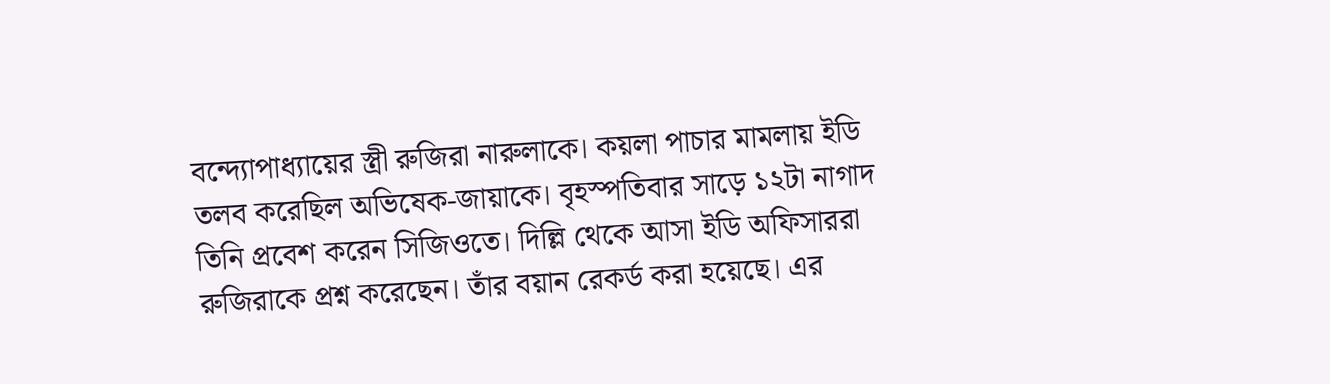বন্দ্যোপাধ্যায়ের স্ত্রী রুজিরা নারুলাকে। কয়লা পাচার মামলায় ইডি তলব করেছিল অভিষেক-জায়াকে। বৃহস্পতিবার সাড়ে ১২টা নাগাদ তিনি প্রবেশ করেন সিজিওতে। দিল্লি থেকে আসা ইডি অফিসাররা রুজিরাকে প্রশ্ন করেছেন। তাঁর বয়ান রেকর্ড করা হয়েছে। এর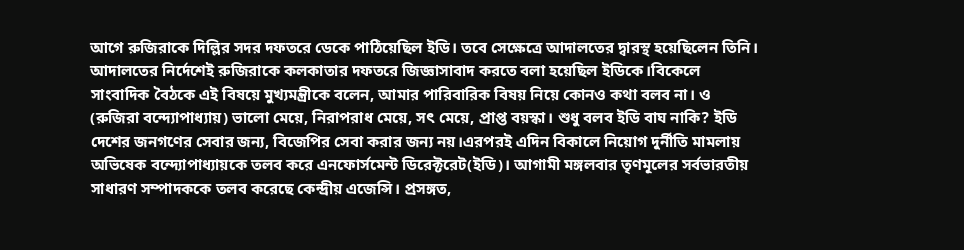আগে রুজিরাকে দিল্লির সদর দফতরে ডেকে পাঠিয়েছিল ইডি। তবে সেক্ষেত্রে আদালতের দ্বারস্থ হয়েছিলেন তিনি। আদালতের নির্দেশেই রুজিরাকে কলকাতার দফতরে জিজ্ঞাসাবাদ করতে বলা হয়েছিল ইডিকে।বিকেলে সাংবাদিক বৈঠকে এই বিষয়ে মুখ্যমন্ত্রীকে বলেন, আমার পারিবারিক বিষয় নিয়ে কোনও কথা বলব না। ও (রুজিরা বন্দ্যোপাধ্যায়) ভালো মেয়ে, নিরাপরাধ মেয়ে, সৎ মেয়ে, প্রাপ্ত বয়স্কা। শুধু বলব ইডি বাঘ নাকি? ইডি দেশের জনগণের সেবার জন্য, বিজেপির সেবা করার জন্য নয়।এরপরই এদিন বিকালে নিয়োগ দুর্নীতি মামলায় অভিষেক বন্দ্যোপাধ্যায়কে তলব করে এনফোর্সমেন্ট ডিরেক্টরেট(ইডি)। আগামী মঙ্গলবার তৃণমূলের সর্বভারতীয় সাধারণ সম্পাদককে তলব করেছে কেন্দ্রীয় এজেন্সি। প্রসঙ্গত,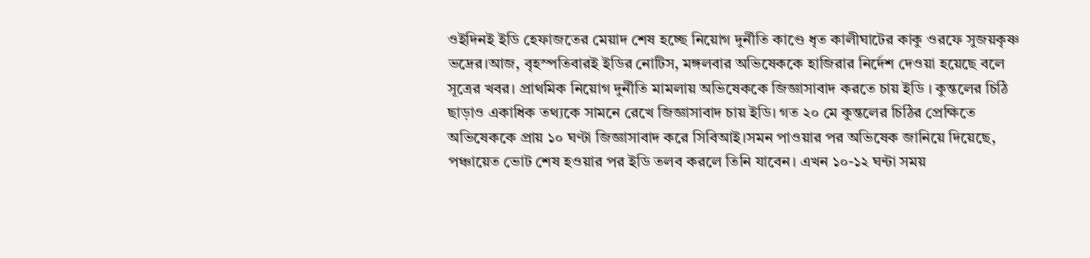ওইদিনই ইডি হেফাজতের মেয়াদ শেষ হচ্ছে নিয়োগ দুর্নীতি কাণ্ডে ধৃত কালীঘাটের কাকু ওরফে সুজয়কৃষ্ণ ভদ্রের।আজ, বৃহস্পতিবারই ইডির নোটিস, মঙ্গলবার অভিষেককে হাজিরার নির্দেশ দেওয়া হয়েছে বলে সূত্রের খবর। প্রাথমিক নিয়োগ দুর্নীতি মামলায় অভিষেককে জিজ্ঞাসাবাদ করতে চায় ইডি । কুন্তলের চিঠি ছাড়াও একাধিক তথ্যকে সামনে রেখে জিজ্ঞাসাবাদ চায় ইডি। গত ২০ মে কুন্তলের চিঠির প্রেক্ষিতে অভিষেককে প্রায় ১০ ঘণ্টা জিজ্ঞাসাবাদ করে সিবিআই।সমন পাওয়ার পর অভিষেক জানিয়ে দিয়েছে, পঞ্চায়েত ভোট শেষ হওয়ার পর ইডি তলব করলে তিনি যাবেন। এখন ১০-১২ ঘন্টা সময়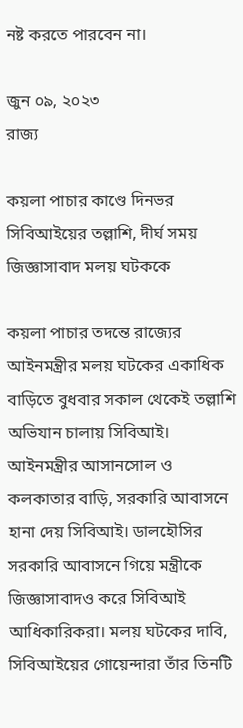নষ্ট করতে পারবেন না।

জুন ০৯, ২০২৩
রাজ্য

কয়লা পাচার কাণ্ডে দিনভর সিবিআইয়ের তল্লাশি, দীর্ঘ সময় জিজ্ঞাসাবাদ মলয় ঘটককে

কয়লা পাচার তদন্তে রাজ্যের আইনমন্ত্রীর মলয় ঘটকের একাধিক বাড়িতে বুধবার সকাল থেকেই তল্লাশি অভিযান চালায় সিবিআই। আইনমন্ত্রীর আসানসোল ও কলকাতার বাড়ি, সরকারি আবাসনে হানা দেয় সিবিআই। ডালহৌসির সরকারি আবাসনে গিয়ে মন্ত্রীকে জিজ্ঞাসাবাদও করে সিবিআই আধিকারিকরা। মলয় ঘটকের দাবি, সিবিআইয়ের গোয়েন্দারা তাঁর তিনটি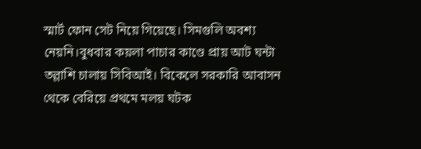স্মার্ট ফোন সেট নিয়ে গিয়েছে। সিমগুলি অবশ্য নেয়নি।বুধবার কয়লা পাচার কাণ্ডে প্রায় আট ঘন্টা তল্লাশি চালায় সিবিআই। বিকেলে সরকারি আবাসন থেকে বেরিয়ে প্রথমে মলয় ঘটক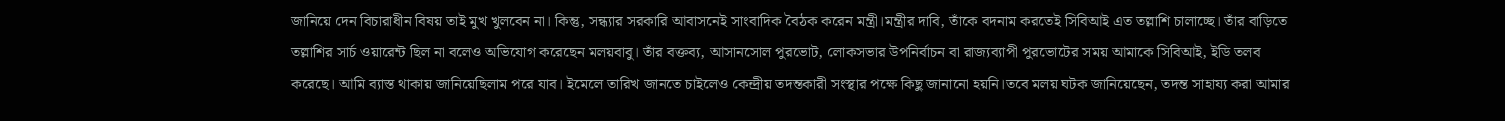জানিয়ে দেন বিচারাধীন বিষয় তাই মুখ খুলবেন না। কিন্তু, সন্ধ্যার সরকারি আবাসনেই সাংবাদিক বৈঠক করেন মন্ত্রী।মন্ত্রীর দাবি, তাঁকে বদনাম করতেই সিবিআই এত তল্লাশি চালাচ্ছে। তাঁর বাড়িতে তল্লাশির সার্চ ওয়ারেন্ট ছিল না বলেও অভিযোগ করেছেন মলয়বাবু। তাঁর বক্তব্য, আসানসোল পুরভোট, লোকসভার উপনির্বাচন বা রাজ্যব্যাপী পুরভোটের সময় আমাকে সিবিআই, ইডি তলব করেছে। আমি ব্যাস্ত থাকায় জানিয়েছিলাম পরে যাব। ইমেলে তারিখ জানতে চাইলেও কেন্দ্রীয় তদন্তকারী সংস্থার পক্ষে কিছু জানানো হয়নি।তবে মলয় ঘটক জানিয়েছেন, তদন্ত সাহায্য করা আমার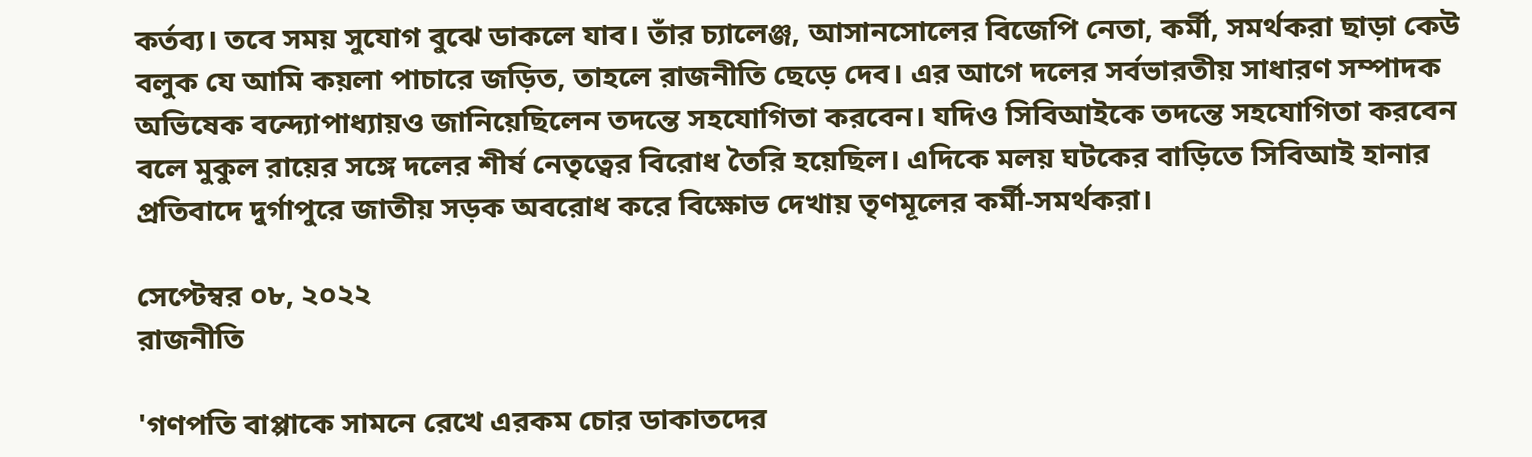কর্তব্য। তবে সময় সুযোগ বুঝে ডাকলে যাব। তাঁর চ্যালেঞ্জ, আসানসোলের বিজেপি নেতা, কর্মী, সমর্থকরা ছাড়া কেউ বলুক যে আমি কয়লা পাচারে জড়িত, তাহলে রাজনীতি ছেড়ে দেব। এর আগে দলের সর্বভারতীয় সাধারণ সম্পাদক অভিষেক বন্দ্যোপাধ্যায়ও জানিয়েছিলেন তদন্তে সহযোগিতা করবেন। যদিও সিবিআইকে তদন্তে সহযোগিতা করবেন বলে মুকুল রায়ের সঙ্গে দলের শীর্ষ নেতৃত্বের বিরোধ তৈরি হয়েছিল। এদিকে মলয় ঘটকের বাড়িতে সিবিআই হানার প্রতিবাদে দুর্গাপুরে জাতীয় সড়ক অবরোধ করে বিক্ষোভ দেখায় তৃণমূলের কর্মী-সমর্থকরা।

সেপ্টেম্বর ০৮, ২০২২
রাজনীতি

'গণপতি বাপ্পাকে সামনে রেখে এরকম চোর ডাকাতদের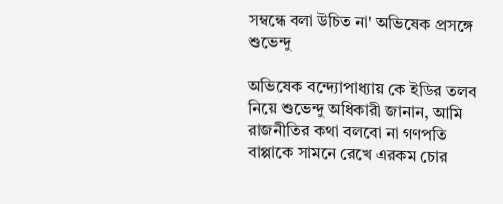সম্বন্ধে বলা উচিত না' অভিষেক প্রসঙ্গে শুভেন্দু

অভিষেক বন্দ্যোপাধ্যায় কে ইডির তলব নিয়ে শুভেন্দু অধিকারী জানান, আমি রাজনীতির কথা বলবো না গণপতি বাপ্পাকে সামনে রেখে এরকম চোর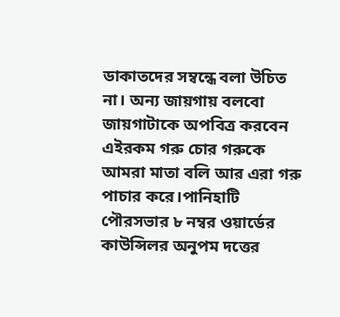ডাকাতদের সম্বন্ধে বলা উচিত না। অন্য জায়গায় বলবো জায়গাটাকে অপবিত্র করবেন এইরকম গরু চোর গরুকে আমরা মাতা বলি আর এরা গরু পাচার করে।পানিহাটি পৌরসভার ৮ নম্বর ওয়ার্ডের কাউন্সিলর অনুপম দত্তের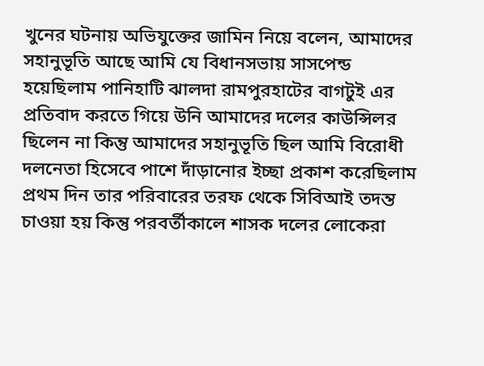খুনের ঘটনায় অভিযুক্তের জামিন নিয়ে বলেন, আমাদের সহানুভূতি আছে আমি যে বিধানসভায় সাসপেন্ড হয়েছিলাম পানিহাটি ঝালদা রামপুরহাটের বাগটুই এর প্রতিবাদ করতে গিয়ে উনি আমাদের দলের কাউন্সিলর ছিলেন না কিন্তু আমাদের সহানুভূতি ছিল আমি বিরোধী দলনেতা হিসেবে পাশে দাঁড়ানোর ইচ্ছা প্রকাশ করেছিলাম প্রথম দিন তার পরিবারের তরফ থেকে সিবিআই তদন্ত চাওয়া হয় কিন্তু পরবর্তীকালে শাসক দলের লোকেরা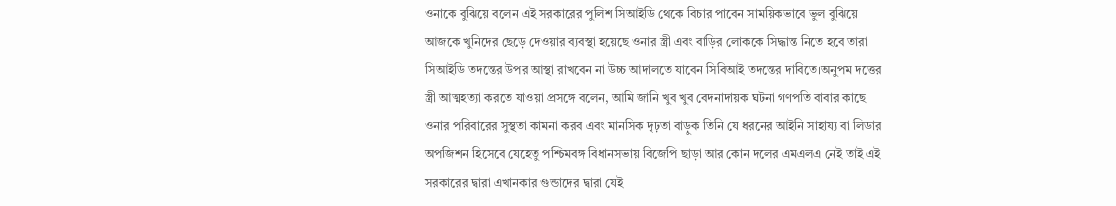ওনাকে বুঝিয়ে বলেন এই সরকারের পুলিশ সিআইডি থেকে বিচার পাবেন সাময়িকভাবে ভুল বুঝিয়ে আজকে খুনিদের ছেড়ে দেওয়ার ব্যবস্থা হয়েছে ওনার স্ত্রী এবং বাড়ির লোককে সিদ্ধান্ত নিতে হবে তারা সিআইডি তদন্তের উপর আস্থা রাখবেন না উচ্চ আদালতে যাবেন সিবিআই তদন্তের দাবিতে।অনুপম দত্তের স্ত্রী আত্মহত্যা করতে যাওয়া প্রসঙ্গে বলেন, আমি জানি খুব খুব বেদনাদায়ক ঘটনা গণপতি বাবার কাছে ওনার পরিবারের সুস্থতা কামনা করব এবং মানসিক দৃঢ়তা বাড়ুক তিনি যে ধরনের আইনি সাহায্য বা লিডার অপজিশন হিসেবে যেহেতু পশ্চিমবঙ্গ বিধানসভায় বিজেপি ছাড়া আর কোন দলের এমএলএ নেই তাই এই সরকারের দ্বারা এখানকার গুন্ডাদের দ্বারা যেই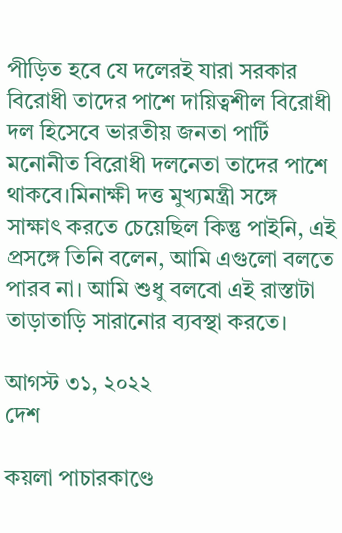পীড়িত হবে যে দলেরই যারা সরকার বিরোধী তাদের পাশে দায়িত্বশীল বিরোধী দল হিসেবে ভারতীয় জনতা পার্টি মনোনীত বিরোধী দলনেতা তাদের পাশে থাকবে।মিনাক্ষী দত্ত মুখ্যমন্ত্রী সঙ্গে সাক্ষাৎ করতে চেয়েছিল কিন্তু পাইনি, এই প্রসঙ্গে তিনি বলেন, আমি এগুলো বলতে পারব না। আমি শুধু বলবো এই রাস্তাটা তাড়াতাড়ি সারানোর ব্যবস্থা করতে।

আগস্ট ৩১, ২০২২
দেশ

কয়লা পাচারকাণ্ডে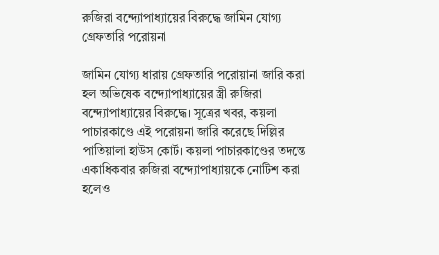রুজিরা বন্দ্যোপাধ্যায়ের বিরুদ্ধে জামিন যোগ্য গ্রেফতারি পরোয়না

জামিন যোগ্য ধারায় গ্রেফতারি পরোয়ানা জারি করা হল অভিষেক বন্দ্যোপাধ্যায়ের স্ত্রী রুজিরা বন্দ্যোপাধ্যায়ের বিরুদ্ধে। সূত্রের খবর, কয়লা পাচারকাণ্ডে এই পরোয়না জারি করেছে দিল্লির পাতিয়ালা হাউস কোর্ট। কয়লা পাচারকাণ্ডের তদন্তে একাধিকবার রুজিরা বন্দ্যোপাধ্যায়কে নোটিশ করা হলেও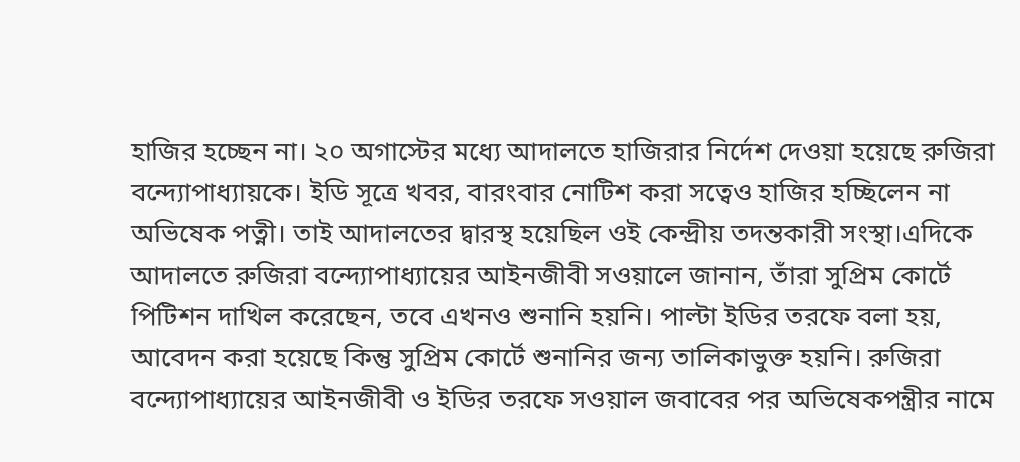হাজির হচ্ছেন না। ২০ অগাস্টের মধ্যে আদালতে হাজিরার নির্দেশ দেওয়া হয়েছে রুজিরা বন্দ্যোপাধ্যায়কে। ইডি সূত্রে খবর, বারংবার নোটিশ করা সত্বেও হাজির হচ্ছিলেন না অভিষেক পত্নী। তাই আদালতের দ্বারস্থ হয়েছিল ওই কেন্দ্রীয় তদন্তকারী সংস্থা।এদিকে আদালতে রুজিরা বন্দ্যোপাধ্যায়ের আইনজীবী সওয়ালে জানান, তাঁরা সুপ্রিম কোর্টে পিটিশন দাখিল করেছেন, তবে এখনও শুনানি হয়নি। পাল্টা ইডির তরফে বলা হয়, আবেদন করা হয়েছে কিন্তু সুপ্রিম কোর্টে শুনানির জন্য তালিকাভুক্ত হয়নি। রুজিরা বন্দ্যোপাধ্যায়ের আইনজীবী ও ইডির তরফে সওয়াল জবাবের পর অভিষেকপন্ত্রীর নামে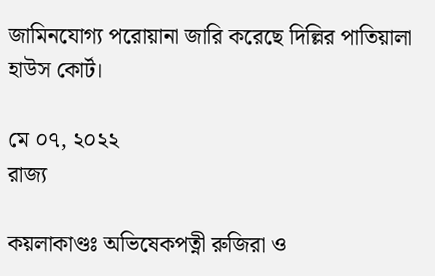জামিনযোগ্য পরোয়ানা জারি করেছে দিল্লির পাতিয়ালা হাউস কোর্ট।

মে ০৭, ২০২২
রাজ্য

কয়লাকাণ্ডঃ অভিষেকপত্নী রুজিরা ও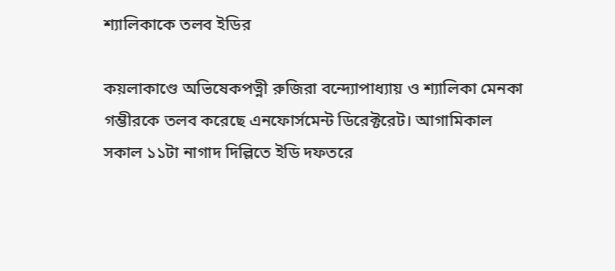শ্যালিকাকে তলব ইডির

কয়লাকাণ্ডে অভিষেকপত্নী রুজিরা বন্দ্যোপাধ্যায় ও শ্যালিকা মেনকা গম্ভীরকে তলব করেছে এনফোর্সমেন্ট ডিরেক্টরেট। আগামিকাল সকাল ১১টা নাগাদ দিল্লিতে ইডি দফতরে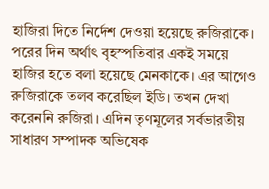হাজিরা দিতে নির্দেশ দেওয়া হয়েছে রুজিরাকে। পরের দিন অর্থাৎ বৃহস্পতিবার একই সময়ে হাজির হতে বলা হয়েছে মেনকাকে। এর আগেও রুজিরাকে তলব করেছিল ইডি। তখন দেখা করেননি রুজিরা। এদিন তৃণমূলের সর্বভারতীয় সাধারণ সম্পাদক অভিষেক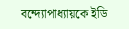বন্দ্যোপাধ্যায়কে ইডি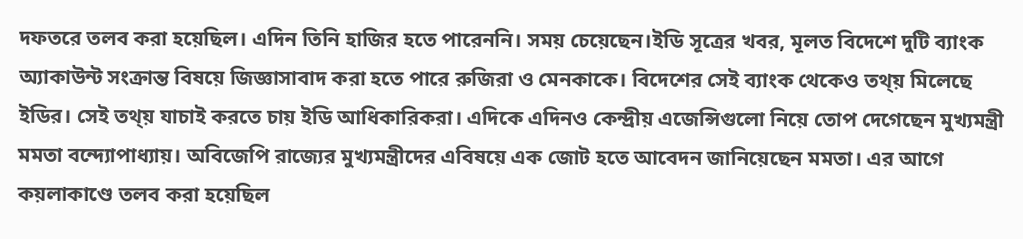দফতরে তলব করা হয়েছিল। এদিন তিনি হাজির হতে পারেননি। সময় চেয়েছেন।ইডি সূত্রের খবর, মূলত বিদেশে দুটি ব্যাংক অ্যাকাউন্ট সংক্রান্ত বিষয়ে জিজ্ঞাসাবাদ করা হতে পারে রুজিরা ও মেনকাকে। বিদেশের সেই ব্যাংক থেকেও তথ্য় মিলেছে ইডির। সেই তথ্য় যাচাই করতে চায় ইডি আধিকারিকরা। এদিকে এদিনও কেন্দ্রীয় এজেন্সিগুলো নিয়ে তোপ দেগেছেন মুখ্যমন্ত্রী মমতা বন্দ্যোপাধ্যায়। অবিজেপি রাজ্যের মুখ্যমন্ত্রীদের এবিষয়ে এক জোট হতে আবেদন জানিয়েছেন মমতা। এর আগে কয়লাকাণ্ডে তলব করা হয়েছিল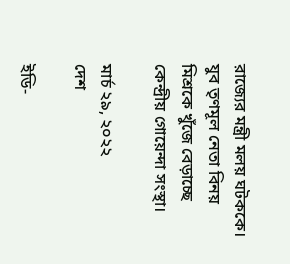রাজ্যের মন্ত্রী মলয় ঘটককে। যুব তৃণমূল নেতা বিনয় মিশ্রকে খুঁজে বেড়াচ্ছে কেন্দ্রীয় গোয়েন্দা সংস্থা।

মার্চ ২৯, ২০২২
দেশ

ইডি-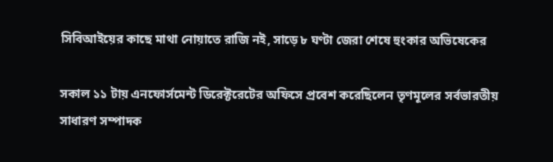সিবিআইয়ের কাছে মাথা নোয়াতে রাজি নই, সাড়ে ৮ ঘণ্টা জেরা শেষে হুংকার অভিষেকের

সকাল ১১ টায় এনফোর্সমেন্ট ডিরেক্টরেটের অফিসে প্রবেশ করেছিলেন তৃণমূলের সর্বভারতীয় সাধারণ সম্পাদক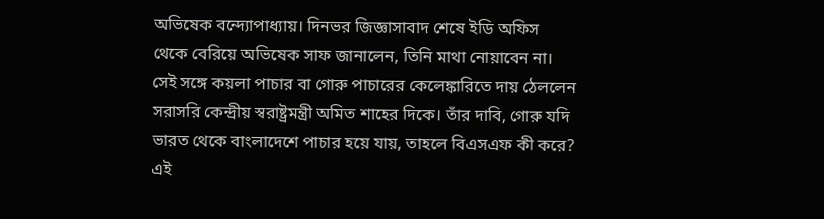অভিষেক বন্দ্যোপাধ্যায়। দিনভর জিজ্ঞাসাবাদ শেষে ইডি অফিস থেকে বেরিয়ে অভিষেক সাফ জানালেন, তিনি মাথা নোয়াবেন না। সেই সঙ্গে কয়লা পাচার বা গোরু পাচারের কেলেঙ্কারিতে দায় ঠেললেন সরাসরি কেন্দ্রীয় স্বরাষ্ট্রমন্ত্রী অমিত শাহের দিকে। তাঁর দাবি, গোরু যদি ভারত থেকে বাংলাদেশে পাচার হয়ে যায়, তাহলে বিএসএফ কী করে? এই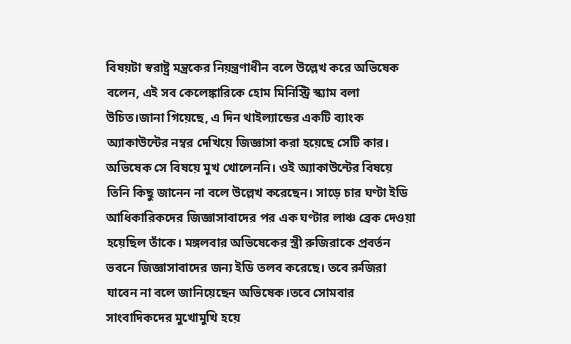বিষয়টা স্বরাষ্ট্র মন্ত্রকের নিয়ন্ত্রণাধীন বলে উল্লেখ করে অভিষেক বলেন, এই সব কেলেঙ্কারিকে হোম মিনিস্ট্রি স্ক্যাম বলা উচিত।জানা গিয়েছে, এ দিন থাইল্যান্ডের একটি ব্যাংক অ্যাকাউন্টের নম্বর দেখিয়ে জিজ্ঞাসা করা হয়েছে সেটি কার। অভিষেক সে বিষয়ে মুখ খোলেননি। ওই অ্যাকাউন্টের বিষয়ে তিনি কিছু জানেন না বলে উল্লেখ করেছেন। সাড়ে চার ঘণ্টা ইডি আধিকারিকদের জিজ্ঞাসাবাদের পর এক ঘণ্টার লাঞ্চ ব্রেক দেওয়া হয়েছিল তাঁকে। মঙ্গলবার অভিষেকের স্ত্রী রুজিরাকে প্রবর্তন ভবনে জিজ্ঞাসাবাদের জন্য ইডি তলব করেছে। তবে রুজিরা যাবেন না বলে জানিয়েছেন অভিষেক।তবে সোমবার সাংবাদিকদের মুখোমুখি হয়ে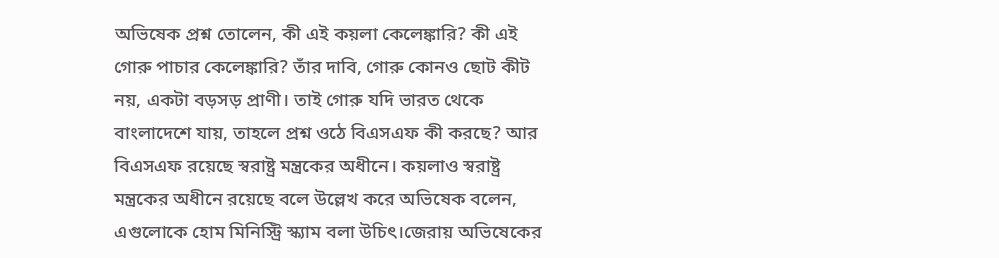অভিষেক প্রশ্ন তোলেন, কী এই কয়লা কেলেঙ্কারি? কী এই গোরু পাচার কেলেঙ্কারি? তাঁর দাবি, গোরু কোনও ছোট কীট নয়, একটা বড়সড় প্রাণী। তাই গোরু যদি ভারত থেকে বাংলাদেশে যায়, তাহলে প্রশ্ন ওঠে বিএসএফ কী করছে? আর বিএসএফ রয়েছে স্বরাষ্ট্র মন্ত্রকের অধীনে। কয়লাও স্বরাষ্ট্র মন্ত্রকের অধীনে রয়েছে বলে উল্লেখ করে অভিষেক বলেন, এগুলোকে হোম মিনিস্ট্রি স্ক্যাম বলা উচিৎ।জেরায় অভিষেকের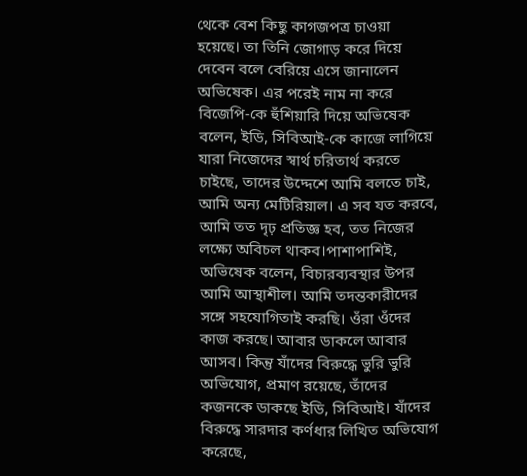থেকে বেশ কিছু কাগজপত্র চাওয়া হয়েছে। তা তিনি জোগাড় করে দিয়ে দেবেন বলে বেরিয়ে এসে জানালেন অভিষেক। এর পরেই নাম না করে বিজেপি-কে হুঁশিয়ারি দিয়ে অভিষেক বলেন, ইডি, সিবিআই-কে কাজে লাগিয়ে যারা নিজেদের স্বার্থ চরিতার্থ করতে চাইছে, তাদের উদ্দেশে আমি বলতে চাই, আমি অন্য মেটিরিয়াল। এ সব যত করবে, আমি তত দৃঢ় প্রতিজ্ঞ হব, তত নিজের লক্ষ্যে অবিচল থাকব।পাশাপাশিই, অভিষেক বলেন, বিচারব্যবস্থার উপর আমি আস্থাশীল। আমি তদন্তকারীদের সঙ্গে সহযোগিতাই করছি। ওঁরা ওঁদের কাজ করছে। আবার ডাকলে আবার আসব। কিন্তু যাঁদের বিরুদ্ধে ভুরি ভুরি অভিযোগ, প্রমাণ রয়েছে, তাঁদের কজনকে ডাকছে ইডি, সিবিআই। যাঁদের বিরুদ্ধে সারদার কর্ণধার লিখিত অভিযোগ করেছে,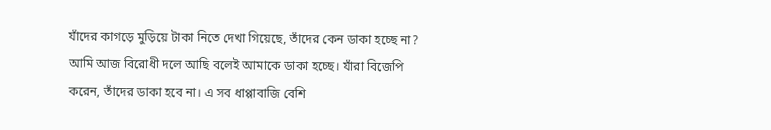যাঁদের কাগড়ে মুড়িয়ে টাকা নিতে দেখা গিয়েছে, তাঁদের কেন ডাকা হচ্ছে না? আমি আজ বিরোধী দলে আছি বলেই আমাকে ডাকা হচ্ছে। যাঁরা বিজেপি করেন, তাঁদের ডাকা হবে না। এ সব ধাপ্পাবাজি বেশি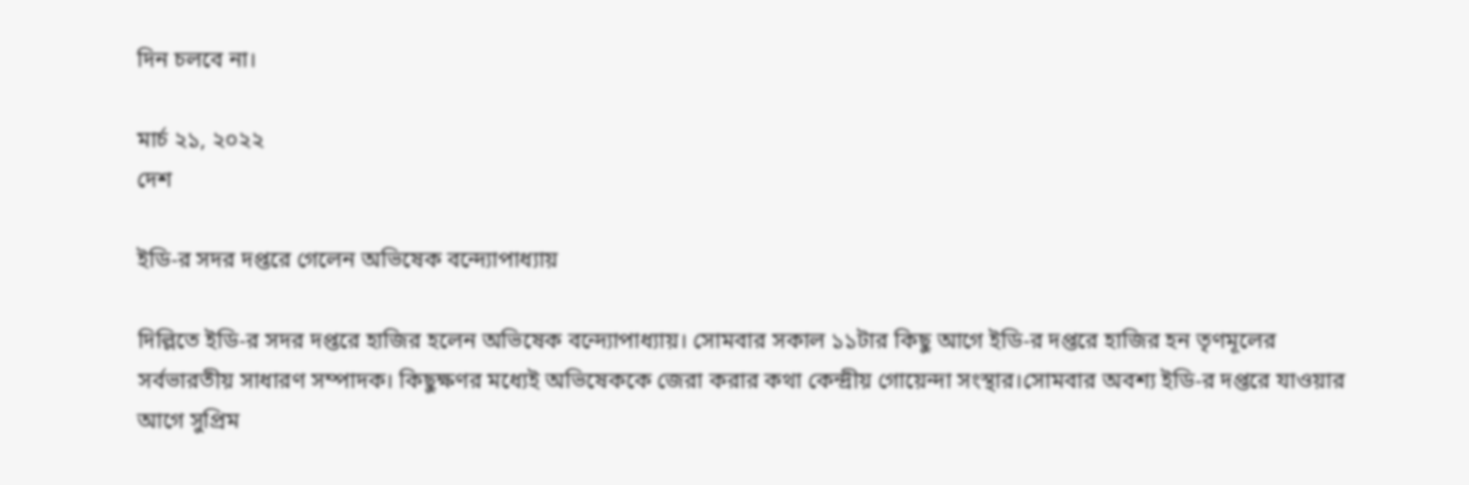দিন চলবে না।

মার্চ ২১, ২০২২
দেশ

ইডি-র সদর দপ্তরে গেলেন অভিষেক বন্দ্যোপাধ্যায়

দিল্লিতে ইডি-র সদর দপ্তরে হাজির হলেন অভিষেক বন্দ্যোপাধ্যায়। সোমবার সকাল ১১টার কিছু আগে ইডি-র দপ্তরে হাজির হন তৃণমূলের সর্বভারতীয় সাধারণ সম্পাদক। কিছুক্ষণর মধ্যেই অভিষেককে জেরা করার কথা কেন্দ্রীয় গোয়েন্দা সংস্থার।সোমবার অবশ্য ইডি-র দপ্তরে যাওয়ার আগে সুপ্রিম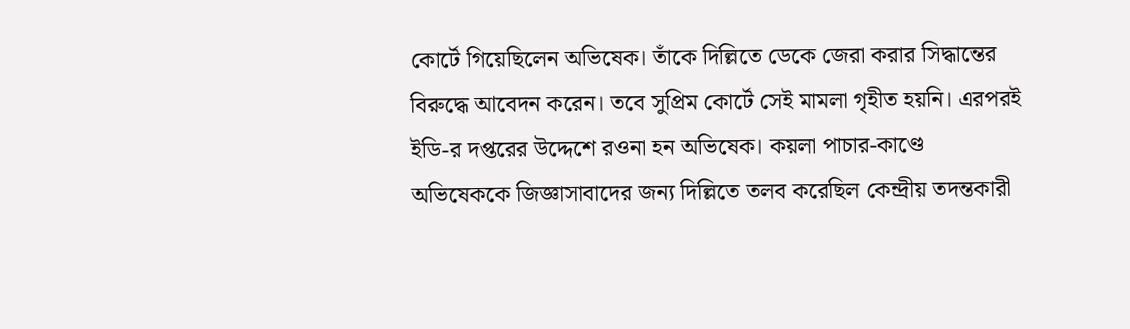কোর্টে গিয়েছিলেন অভিষেক। তাঁকে দিল্লিতে ডেকে জেরা করার সিদ্ধান্তের বিরুদ্ধে আবেদন করেন। তবে সুপ্রিম কোর্টে সেই মামলা গৃহীত হয়নি। এরপরই ইডি-র দপ্তরের উদ্দেশে রওনা হন অভিষেক। কয়লা পাচার-কাণ্ডে অভিষেককে জিজ্ঞাসাবাদের জন্য দিল্লিতে তলব করেছিল কেন্দ্রীয় তদন্তকারী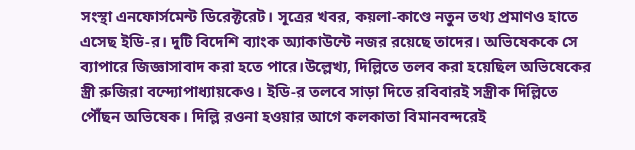সংস্থা এনফোর্সমেন্ট ডিরেক্টরেট। সূত্রের খবর, কয়লা-কাণ্ডে নতুন তথ্য প্রমাণও হাতে এসেছ ইডি-র। দুটি বিদেশি ব্যাংক অ্যাকাউন্টে নজর রয়েছে তাদের। অভিষেককে সে ব্যাপারে জিজ্ঞাসাবাদ করা হতে পারে।উল্লেখ্য, দিল্লিতে তলব করা হয়েছিল অভিষেকের স্ত্রী রুজিরা বন্দ্যোপাধ্যায়কেও। ইডি-র তলবে সাড়া দিতে রবিবারই সস্ত্রীক দিল্লিতে পৌঁছন অভিষেক। দিল্লি রওনা হওয়ার আগে কলকাতা বিমানবন্দরেই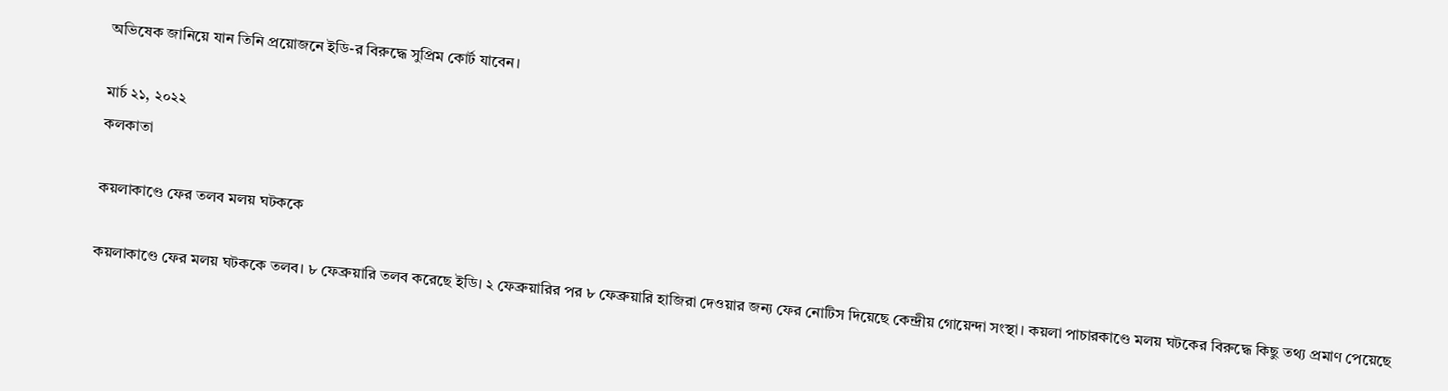অভিষেক জানিয়ে যান তিনি প্রয়োজনে ইডি-র বিরুদ্ধে সুপ্রিম কোর্ট যাবেন।

মার্চ ২১, ২০২২
কলকাতা

কয়লাকাণ্ডে ফের তলব মলয় ঘটককে

কয়লাকাণ্ডে ফের মলয় ঘটককে তলব। ৮ ফেব্রুয়ারি তলব করেছে ইডি। ২ ফেব্রুয়ারির পর ৮ ফেব্রুয়ারি হাজিরা দেওয়ার জন্য ফের নোটিস দিয়েছে কেন্দ্রীয় গোয়েন্দা সংস্থা। কয়লা পাচারকাণ্ডে মলয় ঘটকের বিরুদ্ধে কিছু তথ্য প্রমাণ পেয়েছে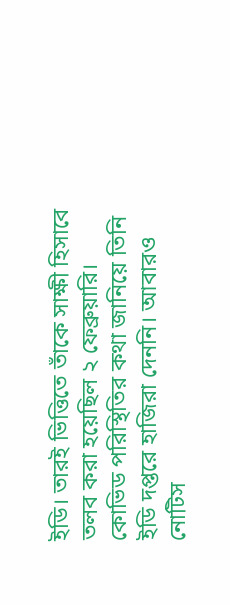ইডি। তারই ভিত্তিতে তাঁকে সাক্ষী হিসাবে তলব করা হয়েছিল ২ ফেব্রুয়ারি। কোভিড পরিস্থিতির কথা জানিয়ে তিনি ইডি দপ্তরে হাজিরা দেননি। আবারও নোটিস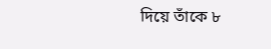দিয়ে তাঁকে ৮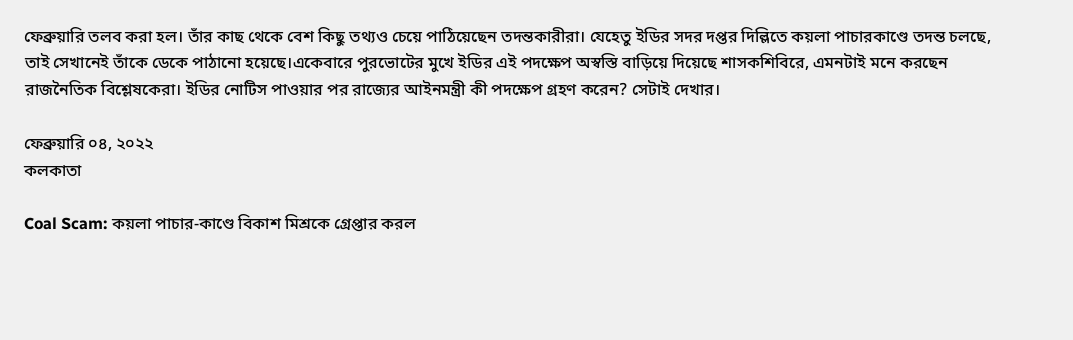ফেব্রুয়ারি তলব করা হল। তাঁর কাছ থেকে বেশ কিছু তথ্যও চেয়ে পাঠিয়েছেন তদন্তকারীরা। যেহেতু ইডির সদর দপ্তর দিল্লিতে কয়লা পাচারকাণ্ডে তদন্ত চলছে, তাই সেখানেই তাঁকে ডেকে পাঠানো হয়েছে।একেবারে পুরভোটের মুখে ইডির এই পদক্ষেপ অস্বস্তি বাড়িয়ে দিয়েছে শাসকশিবিরে, এমনটাই মনে করছেন রাজনৈতিক বিশ্লেষকেরা। ইডির নোটিস পাওয়ার পর রাজ্যের আইনমন্ত্রী কী পদক্ষেপ গ্রহণ করেন? সেটাই দেখার।

ফেব্রুয়ারি ০৪, ২০২২
কলকাতা

Coal Scam: কয়লা পাচার-কাণ্ডে বিকাশ মিশ্রকে গ্রেপ্তার করল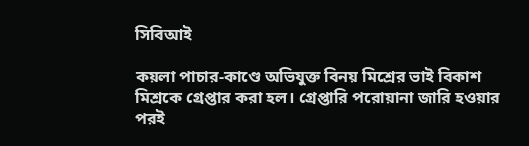সিবিআই

কয়লা পাচার-কাণ্ডে অভিযুক্ত বিনয় মিশ্রের ভাই বিকাশ মিশ্রকে গ্রেপ্তার করা হল। গ্রেপ্তারি পরোয়ানা জারি হওয়ার পরই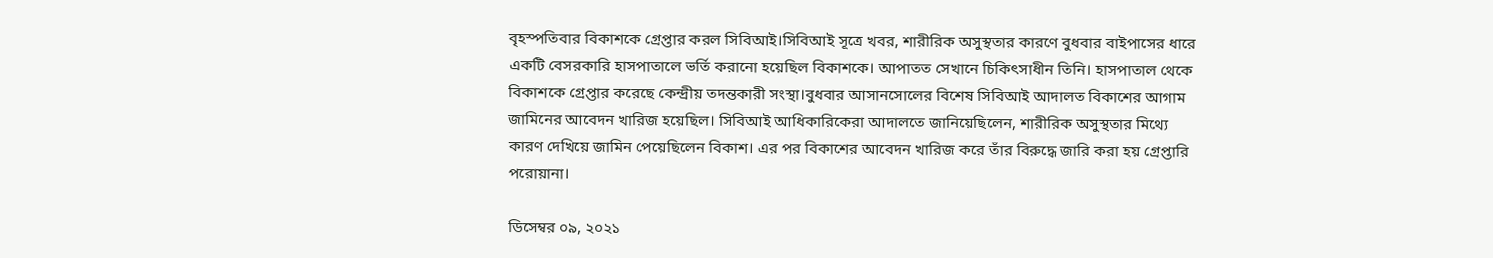বৃহস্পতিবার বিকাশকে গ্রেপ্তার করল সিবিআই।সিবিআই সূত্রে খবর, শারীরিক অসুস্থতার কারণে বুধবার বাইপাসের ধারে একটি বেসরকারি হাসপাতালে ভর্তি করানো হয়েছিল বিকাশকে। আপাতত সেখানে চিকিৎসাধীন তিনি। হাসপাতাল থেকে বিকাশকে গ্রেপ্তার করেছে কেন্দ্রীয় তদন্তকারী সংস্থা।বুধবার আসানসোলের বিশেষ সিবিআই আদালত বিকাশের আগাম জামিনের আবেদন খারিজ হয়েছিল। সিবিআই আধিকারিকেরা আদালতে জানিয়েছিলেন, শারীরিক অসুস্থতার মিথ্যে কারণ দেখিয়ে জামিন পেয়েছিলেন বিকাশ। এর পর বিকাশের আবেদন খারিজ করে তাঁর বিরুদ্ধে জারি করা হয় গ্রেপ্তারি পরোয়ানা।

ডিসেম্বর ০৯, ২০২১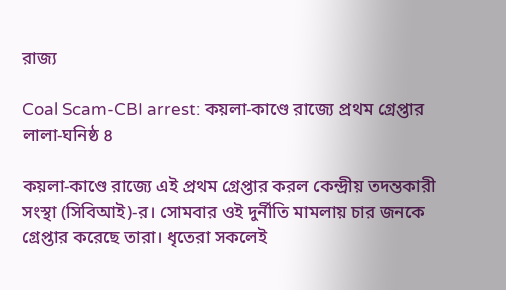রাজ্য

Coal Scam-CBI arrest: কয়লা-কাণ্ডে রাজ্যে প্রথম গ্রেপ্তার লালা-ঘনিষ্ঠ ৪

কয়লা-কাণ্ডে রাজ্যে এই প্রথম গ্রেপ্তার করল কেন্দ্রীয় তদন্তকারী সংস্থা (সিবিআই)-র। সোমবার ওই দুর্নীতি মামলায় চার জনকে গ্রেপ্তার করেছে তারা। ধৃতেরা সকলেই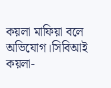কয়লা মাফিয়া বলে অভিযোগ।সিবিআই কয়লা-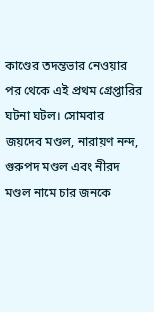কাণ্ডের তদন্তভার নেওয়ার পর থেকে এই প্রথম গ্রেপ্তারির ঘটনা ঘটল। সোমবার জয়দেব মণ্ডল, নারায়ণ নন্দ, গুরুপদ মণ্ডল এবং নীরদ মণ্ডল নামে চার জনকে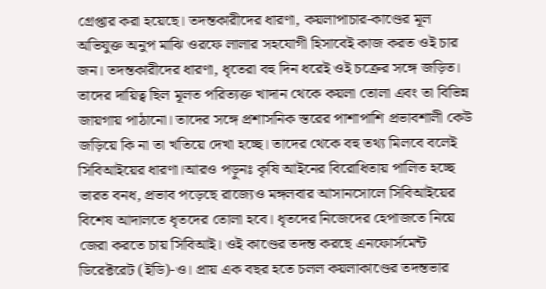গ্রেপ্তার করা হয়েছে। তদন্তকারীদের ধারণা, কয়লাপাচার-কাণ্ডের মূল অভিযুক্ত অনুপ মাঝি ওরফে লালার সহযোগী হিসাবেই কাজ করত ওই চার জন। তদন্তকারীদের ধারণা, ধৃতেরা বহু দিন ধরেই ওই চক্রের সঙ্গে জড়িত। তাদের দায়িত্ব ছিল মূলত পরিত্যক্ত খাদান থেকে কয়লা তোলা এবং তা বিভিন্ন জায়গায় পাঠানো। তাদের সঙ্গে প্রশাসনিক স্তরের পাশাপাশি প্রভাবশালী কেউ জড়িয়ে কি না তা খতিয়ে দেখা হচ্ছে। তাদের থেকে বহু তথ্য মিলবে বলেই সিবিআইয়ের ধারণা।আরও পড়ুনঃ কৃষি আইনের বিরোধিতায় পালিত হচ্ছে ভারত বনধ, প্রভাব পড়েছে রাজ্যেও মঙ্গলবার আসানসোলে সিবিআইয়ের বিশেষ আদালতে ধৃতদের তোলা হবে। ধৃতদের নিজেদের হেপাজতে নিয়ে জেরা করতে চায় সিবিআই। ওই কাণ্ডের তদন্ত করছে এনফোর্সমেন্ট ডিরেক্টরেট (ইডি)-ও। প্রায় এক বছর হতে চলল কয়লাকাণ্ডের তদন্তভার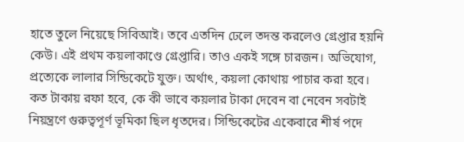হাতে তুলে নিয়েছে সিবিআই। তবে এতদিন ঢেলে তদন্ত করলেও গ্রেপ্তার হয়নি কেউ। এই প্রথম কয়লাকাণ্ডে গ্রেপ্তারি। তাও একই সঙ্গে চারজন। অভিযোগ, প্রত্যেকে লালার সিন্ডিকেটে যুক্ত। অর্থাৎ, কয়লা কোথায় পাচার করা হবে। কত টাকায় রফা হবে, কে কী ভাবে কয়লার টাকা দেবেন বা নেবেন সবটাই নিয়ন্ত্রণে গুরুত্বপূর্ণ ভূমিকা ছিল ধৃতদের। সিন্ডিকেটের একেবারে শীর্ষ পদে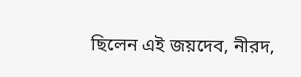ছিলেন এই জয়দেব, নীরদ,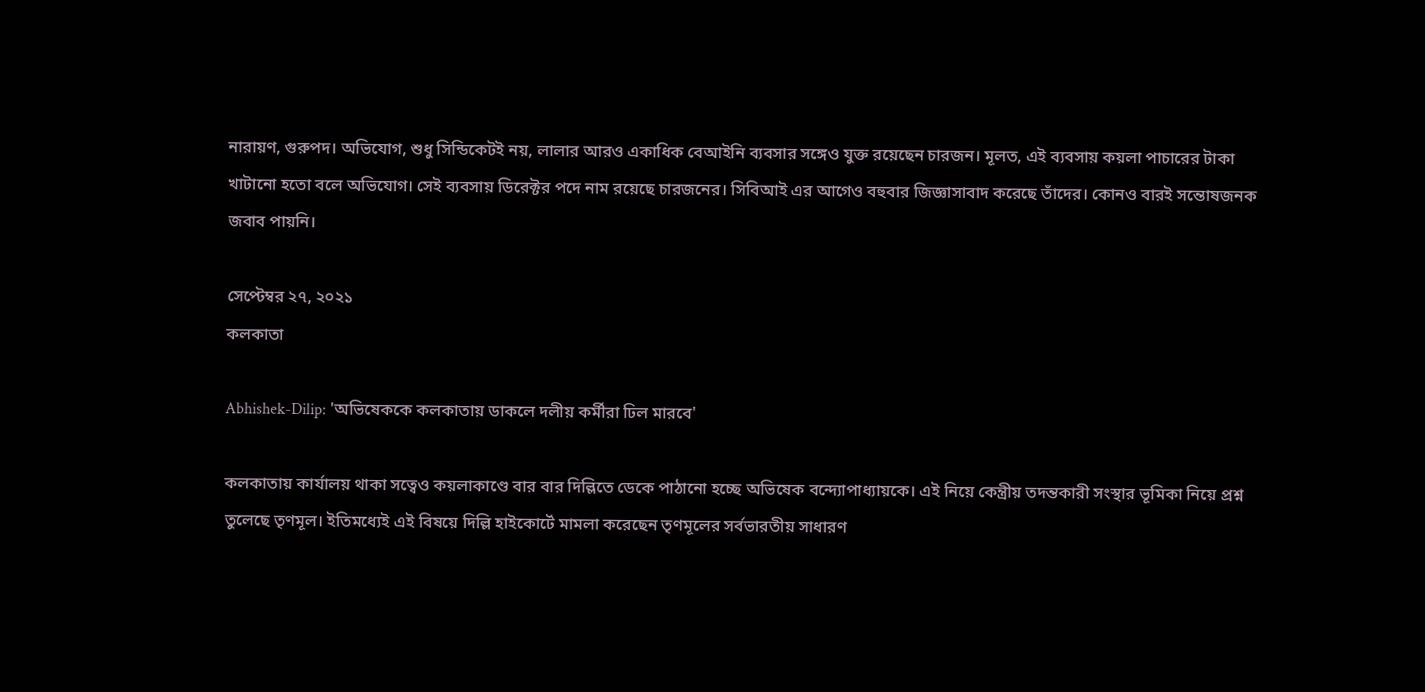নারায়ণ, গুরুপদ। অভিযোগ, শুধু সিন্ডিকেটই নয়, লালার আরও একাধিক বেআইনি ব্যবসার সঙ্গেও যুক্ত রয়েছেন চারজন। মূলত, এই ব্যবসায় কয়লা পাচারের টাকা খাটানো হতো বলে অভিযোগ। সেই ব্যবসায় ডিরেক্টর পদে নাম রয়েছে চারজনের। সিবিআই এর আগেও বহুবার জিজ্ঞাসাবাদ করেছে তাঁদের। কোনও বারই সন্তোষজনক জবাব পায়নি।

সেপ্টেম্বর ২৭, ২০২১
কলকাতা

Abhishek-Dilip: 'অভিষেককে কলকাতায় ডাকলে দলীয় কর্মীরা ঢিল মারবে'

কলকাতায় কার্যালয় থাকা সত্বেও কয়লাকাণ্ডে বার বার দিল্লিতে ডেকে পাঠানো হচ্ছে অভিষেক বন্দ্যোপাধ্যায়কে। এই নিয়ে কেন্ত্রীয় তদন্তকারী সংস্থার ভূমিকা নিয়ে প্রশ্ন তুলেছে তৃণমূল। ইতিমধ্যেই এই বিষয়ে দিল্লি হাইকোর্টে মামলা করেছেন তৃণমূলের সর্বভারতীয় সাধারণ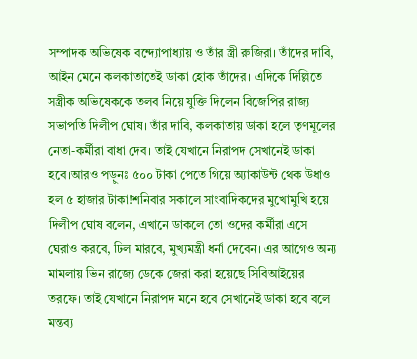সম্পাদক অভিষেক বন্দ্যোপাধ্যায় ও তাঁর স্ত্রী রুজিরা। তাঁদের দাবি, আইন মেনে কলকাতাতেই ডাকা হোক তাঁদের। এদিকে দিল্লিতে সস্ত্রীক অভিষেককে তলব নিয়ে যুক্তি দিলেন বিজেপির রাজ্য সভাপতি দিলীপ ঘোষ। তাঁর দাবি, কলকাতায় ডাকা হলে তৃণমূলের নেতা-কর্মীরা বাধা দেব। তাই যেখানে নিরাপদ সেখানেই ডাকা হবে।আরও পড়ুনঃ ৫০০ টাকা পেতে গিয়ে অ্যাকাউন্ট থেক উধাও হল ৫ হাজার টাকা!শনিবার সকালে সাংবাদিকদের মুখোমুখি হয়ে দিলীপ ঘোষ বলেন, এখানে ডাকলে তো ওদের কর্মীরা এসে ঘেরাও করবে, ঢিল মারবে, মুখ্যমন্ত্রী ধর্না দেবেন। এর আগেও অন্য মামলায় ভিন রাজ্যে ডেকে জেরা করা হয়েছে সিবিআইয়ের তরফে। তাই যেখানে নিরাপদ মনে হবে সেখানেই ডাকা হবে বলে মন্তব্য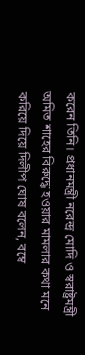করেন তিনি। প্রধানমন্ত্রী নরেন্দ্র মোদি ও স্বরাষ্ট্রমন্ত্রী অমিত শাহের বিরুদ্ধে হওয়ার মামলার কথা মনে করিয়ে দিয়ে দিলীপ ঘোষ বলেন, বম্বে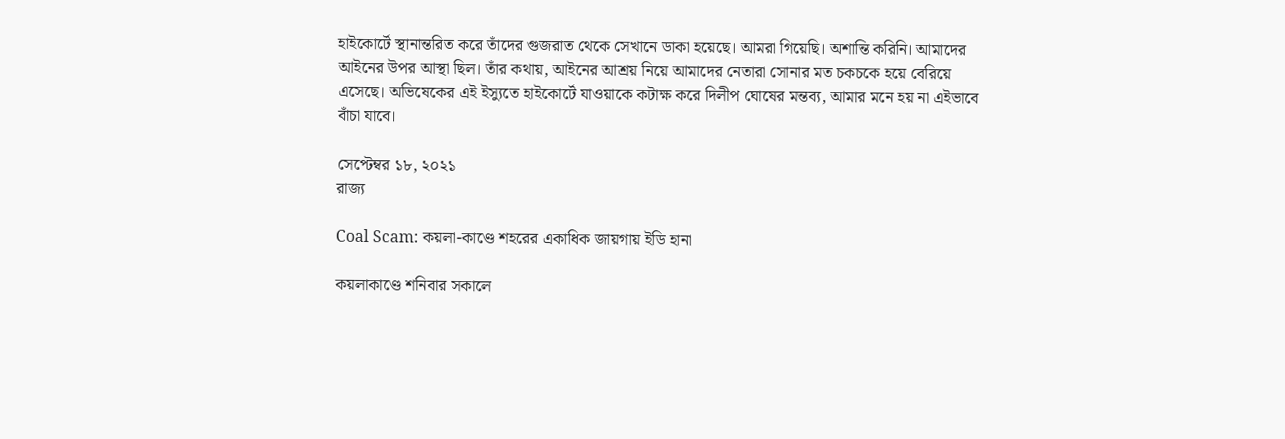হাইকোর্টে স্থানান্তরিত করে তাঁদের গুজরাত থেকে সেখানে ডাকা হয়েছে। আমরা গিয়েছি। অশান্তি করিনি। আমাদের আইনের উপর আস্থা ছিল। তাঁর কথায়, আইনের আশ্রয় নিয়ে আমাদের নেতারা সোনার মত চকচকে হয়ে বেরিয়ে এসেছে। অভিষেকের এই ইস্যুতে হাইকোর্টে যাওয়াকে কটাক্ষ করে দিলীপ ঘোষের মন্তব্য, আমার মনে হয় না এইভাবে বাঁচা যাবে।

সেপ্টেম্বর ১৮, ২০২১
রাজ্য

Coal Scam: কয়লা-কাণ্ডে শহরের একাধিক জায়গায় ইডি হানা

কয়লাকাণ্ডে শনিবার সকালে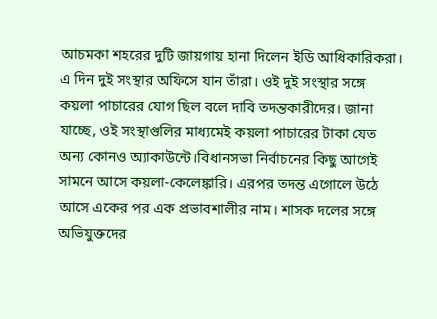আচমকা শহরের দুটি জায়গায় হানা দিলেন ইডি আধিকারিকরা। এ দিন দুই সংস্থার অফিসে যান তাঁরা। ওই দুই সংস্থার সঙ্গে কয়লা পাচারের যোগ ছিল বলে দাবি তদন্তকারীদের। জানা যাচ্ছে, ওই সংস্থাগুলির মাধ্যমেই কয়লা পাচারের টাকা যেত অন্য কোনও অ্যাকাউন্টে।বিধানসভা নির্বাচনের কিছু আগেই সামনে আসে কয়লা-কেলেঙ্কারি। এরপর তদন্ত এগোলে উঠে আসে একের পর এক প্রভাবশালীর নাম। শাসক দলের সঙ্গে অভিযুক্তদের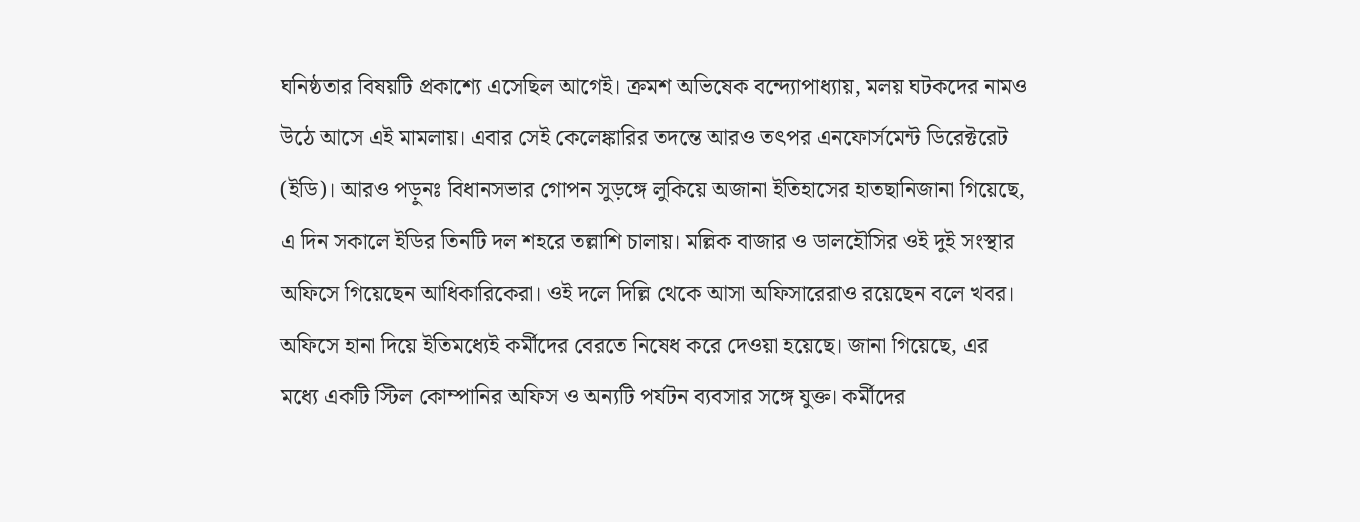ঘনিষ্ঠতার বিষয়টি প্রকাশ্যে এসেছিল আগেই। ক্রমশ অভিষেক বন্দ্যোপাধ্যায়, মলয় ঘটকদের নামও উঠে আসে এই মামলায়। এবার সেই কেলেঙ্কারির তদন্তে আরও তৎপর এনফোর্সমেন্ট ডিরেক্টরেট (ইডি)। আরও পড়ুনঃ বিধানসভার গোপন সুড়ঙ্গে লুকিয়ে অজানা ইতিহাসের হাতছানিজানা গিয়েছে, এ দিন সকালে ইডির তিনটি দল শহরে তল্লাশি চালায়। মল্লিক বাজার ও ডালহৌসির ওই দুই সংস্থার অফিসে গিয়েছেন আধিকারিকেরা। ওই দলে দিল্লি থেকে আসা অফিসারেরাও রয়েছেন বলে খবর। অফিসে হানা দিয়ে ইতিমধ্যেই কর্মীদের বেরতে নিষেধ করে দেওয়া হয়েছে। জানা গিয়েছে, এর মধ্যে একটি স্টিল কোম্পানির অফিস ও অন্যটি পর্যটন ব্যবসার সঙ্গে যুক্ত। কর্মীদের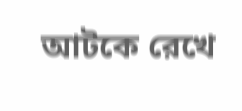আটকে রেখে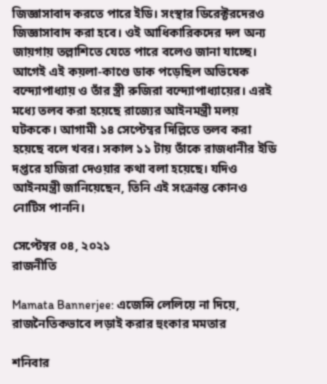জিজ্ঞাসাবাদ করতে পারে ইডি। সংস্থার ডিরেক্টরদেরও জিজ্ঞাসাবাদ করা হবে। ওই আধিকারিকদের দল অন্য জায়গায় তল্লাশিতে যেতে পারে বলেও জানা যাচ্ছে। আগেই এই কয়লা-কাণ্ডে ডাক পড়েছিল অভিষেক বন্দ্যোপাধ্যায় ও তাঁর স্ত্রী রুজিরা বন্দ্যোপাধ্যায়ের। এরই মধ্যে তলব করা হয়েছে রাজ্যের আইনমন্ত্রী মলয় ঘটককে। আগামী ১৪ সেপ্টেম্বর দিল্লিতে তলব করা হয়েছে বলে খবর। সকাল ১১ টায় তাঁকে রাজধানীর ইডি দপ্তরে হাজিরা দেওয়ার কথা বলা হয়েছে। যদিও আইনমন্ত্রী জানিয়েছেন, তিনি এই সংক্রান্ত কোনও নোটিস পাননি।

সেপ্টেম্বর ০৪, ২০২১
রাজনীতি

Mamata Bannerjee: এজেন্সি লেলিয়ে না দিয়ে, রাজনৈতিকভাবে লড়াই করার হুংকার মমতার

শনিবার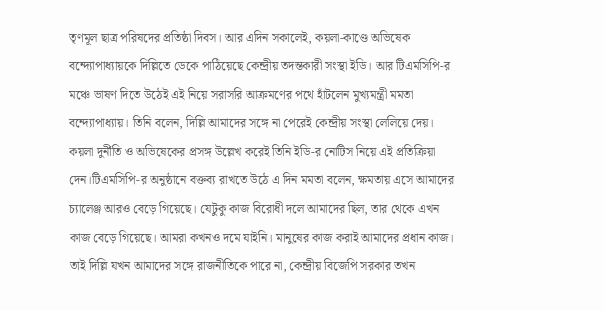তৃণমূল ছাত্র পরিষদের প্রতিষ্ঠা দিবস। আর এদিন সকালেই, কয়লা-কাণ্ডে অভিষেক বন্দ্যোপাধ্যায়কে দিল্লিতে ডেকে পাঠিয়েছে কেন্দ্রীয় তদন্তকারী সংস্থা ইডি। আর টিএমসিপি-র মঞ্চে ভাষণ দিতে উঠেই এই নিয়ে সরাসরি আক্রমণের পথে হাঁটলেন মুখ্যমন্ত্রী মমতা বন্দ্যোপাধ্যায়। তিনি বলেন, দিল্লি আমাদের সঙ্গে না পেরেই কেন্দ্রীয় সংস্থা লেলিয়ে দেয়। কয়লা দুর্নীতি ও অভিষেকের প্রসঙ্গ উল্লেখ করেই তিনি ইডি-র নোটিস নিয়ে এই প্রতিক্রিয়া দেন।টিএমসিপি-র অনুষ্ঠানে বক্তব্য রাখতে উঠে এ দিন মমতা বলেন, ক্ষমতায় এসে আমাদের চ্যালেঞ্জ আরও বেড়ে গিয়েছে। যেটুকু কাজ বিরোধী দলে আমাদের ছিল, তার থেকে এখন কাজ বেড়ে গিয়েছে। আমরা কখনও দমে যাইনি। মানুষের কাজ করাই আমাদের প্রধান কাজ। তাই দিল্লি যখন আমাদের সঙ্গে রাজনীতিকে পারে না, কেন্দ্রীয় বিজেপি সরকার তখন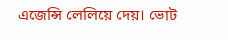এজেন্সি লেলিয়ে দেয়। ভোট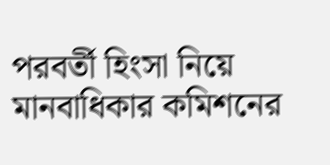পরবর্তী হিংসা নিয়ে মানবাধিকার কমিশনের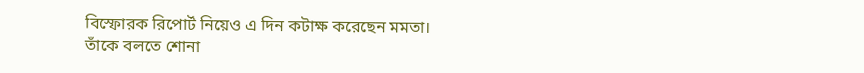বিস্ফোরক রিপোর্ট নিয়েও এ দিন কটাক্ষ করেছেন মমতা। তাঁকে বলতে শোনা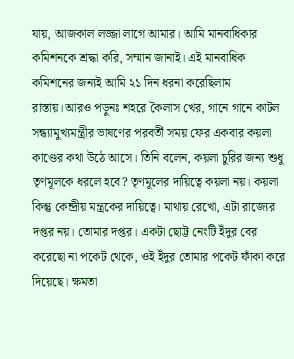যায়, আজকাল লজ্জা লাগে আমার। আমি মানবাধিকার কমিশনকে শ্রদ্ধা করি, সম্মান জানাই। এই মানবাধিক কমিশনের জন্যই আমি ২১ দিন ধরনা করেছিলাম রাস্তায়।আরও পড়ুনঃ শহরে কৈলাস খের, গানে গানে কাটল সন্ধ্যামুখ্যমন্ত্রীর ভাষণের পরবর্তী সময় ফের একবার কয়লা কাণ্ডের কথা উঠে আসে। তিনি বলেন, কয়লা চুরির জন্য শুধু তৃণমূলকে ধরলে হবে? তৃণমূলের দায়িত্বে কয়লা নয়। কয়লা কিন্তু কেন্দ্রীয় মন্ত্রকের দায়িত্বে। মাথায় রেখো, এটা রাজ্যের দপ্তর নয়। তোমার দপ্তর। একটা ছোট্ট নেংটি ইঁদুর বের করেছো না পকেট থেকে, ওই ইঁদুর তোমার পকেট ফাঁকা করে দিয়েছে। ক্ষমতা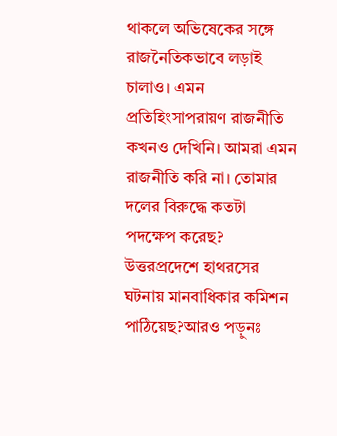থাকলে অভিষেকের সঙ্গে রাজনৈতিকভাবে লড়াই চালাও। এমন প্রতিহিংসাপরায়ণ রাজনীতি কখনও দেখিনি। আমরা এমন রাজনীতি করি না। তোমার দলের বিরুদ্ধে কতটা পদক্ষেপ করেছ? উত্তরপ্রদেশে হাথরসের ঘটনায় মানবাধিকার কমিশন পাঠিয়েছ?আরও পড়ুনঃ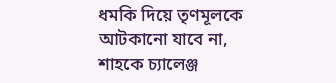ধমকি দিয়ে তৃণমূলকে আটকানো যাবে না, শাহকে চ্যালেঞ্জ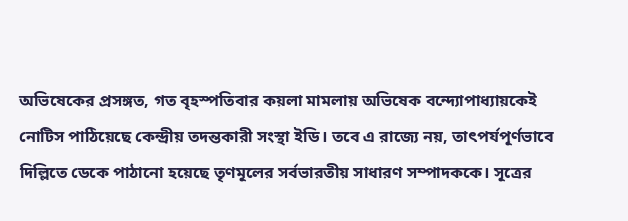অভিষেকের প্রসঙ্গত, গত বৃহস্পতিবার কয়লা মামলায় অভিষেক বন্দ্যোপাধ্যায়কেই নোটিস পাঠিয়েছে কেন্দ্রীয় তদন্তকারী সংস্থা ইডি। তবে এ রাজ্যে নয়, তাৎপর্যপূর্ণভাবে দিল্লিতে ডেকে পাঠানো হয়েছে তৃণমূলের সর্বভারতীয় সাধারণ সম্পাদককে। সূত্রের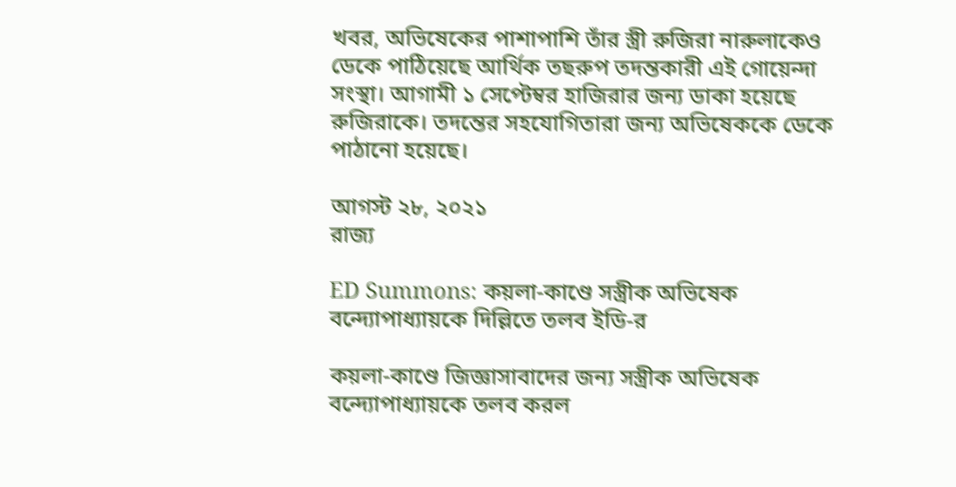খবর, অভিষেকের পাশাপাশি তাঁর স্ত্রী রুজিরা নারুলাকেও ডেকে পাঠিয়েছে আর্থিক তছরুপ তদন্তকারী এই গোয়েন্দা সংস্থা। আগামী ১ সেপ্টেম্বর হাজিরার জন্য ডাকা হয়েছে রুজিরাকে। তদন্তের সহযোগিতারা জন্য অভিষেককে ডেকে পাঠানো হয়েছে।

আগস্ট ২৮, ২০২১
রাজ্য

ED Summons: কয়লা-কাণ্ডে সস্ত্রীক অভিষেক বন্দ্যোপাধ্যায়কে দিল্লিতে তলব ইডি-র

কয়লা-কাণ্ডে জিজ্ঞাসাবাদের জন্য সস্ত্রীক অভিষেক বন্দ্যোপাধ্যায়কে তলব করল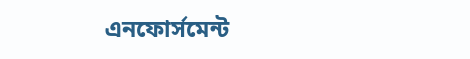এনফোর্সমেন্ট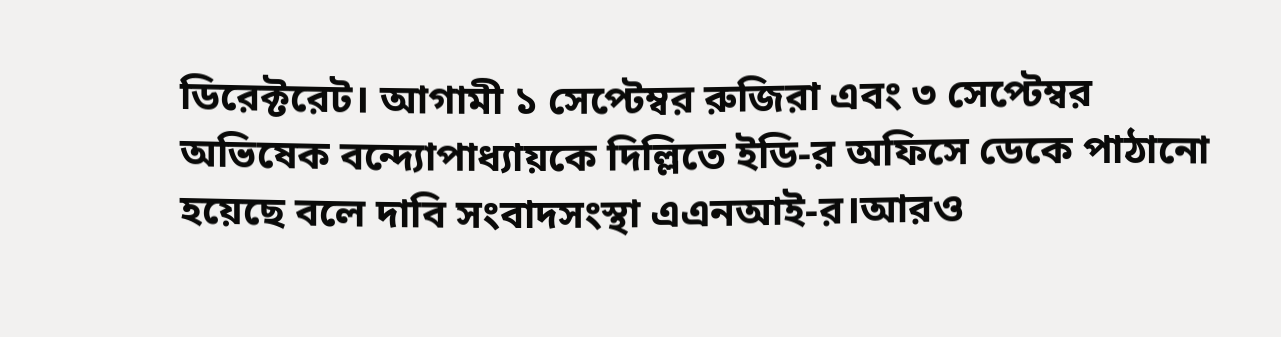ডিরেক্টরেট। আগামী ১ সেপ্টেম্বর রুজিরা এবং ৩ সেপ্টেম্বর অভিষেক বন্দ্যোপাধ্যায়কে দিল্লিতে ইডি-র অফিসে ডেকে পাঠানো হয়েছে বলে দাবি সংবাদসংস্থা এএনআই-র।আরও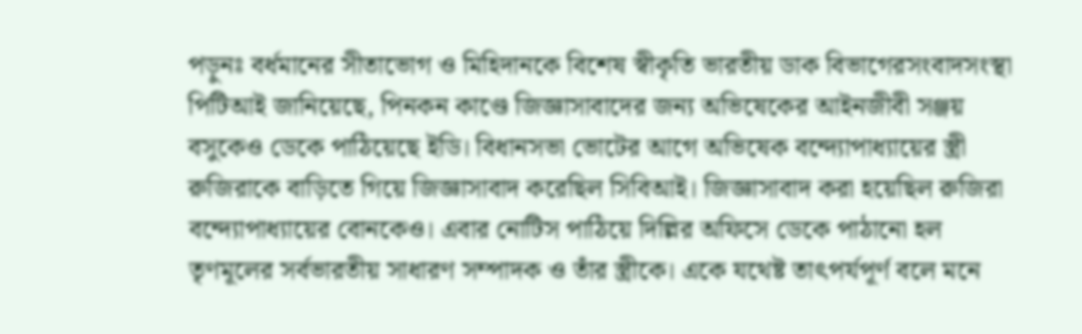পড়ুনঃ বর্ধমানের সীতাভোগ ও মিহিদানকে বিশেষ স্বীকৃতি ভারতীয় ডাক বিভাগেরসংবাদসংস্থা পিটিআই জানিয়েছে, পিনকন কাণ্ডে জিজ্ঞাসাবাদের জন্য অভিষেকের আইনজীবী সঞ্জয় বসুকেও ডেকে পাঠিয়েছে ইডি। বিধানসভা ভোটের আগে অভিষেক বন্দ্যোপাধ্যায়ের স্ত্রী রুজিরাকে বাড়িতে গিয়ে জিজ্ঞাসাবাদ করেছিল সিবিআই। জিজ্ঞাসাবাদ করা হয়েছিল রুজিরা বন্দ্যোপাধ্যায়ের বোনকেও। এবার নোটিস পাঠিয়ে দিল্লির অফিসে ডেকে পাঠানো হল তৃণমূলের সর্বভারতীয় সাধারণ সম্পাদক ও তাঁর স্ত্রীকে। একে যথেষ্ট তাৎপর্যপূর্ণ বলে মনে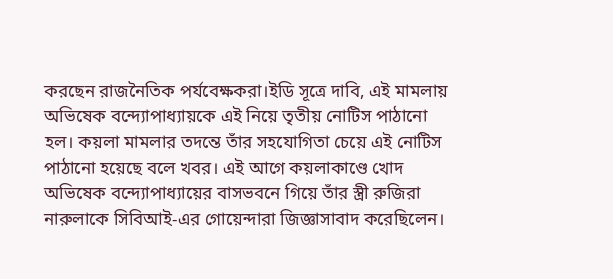করছেন রাজনৈতিক পর্যবেক্ষকরা।ইডি সূত্রে দাবি, এই মামলায় অভিষেক বন্দ্যোপাধ্যায়কে এই নিয়ে তৃতীয় নোটিস পাঠানো হল। কয়লা মামলার তদন্তে তাঁর সহযোগিতা চেয়ে এই নোটিস পাঠানো হয়েছে বলে খবর। এই আগে কয়লাকাণ্ডে খোদ অভিষেক বন্দ্যোপাধ্যায়ের বাসভবনে গিয়ে তাঁর স্ত্রী রুজিরা নারুলাকে সিবিআই-এর গোয়েন্দারা জিজ্ঞাসাবাদ করেছিলেন।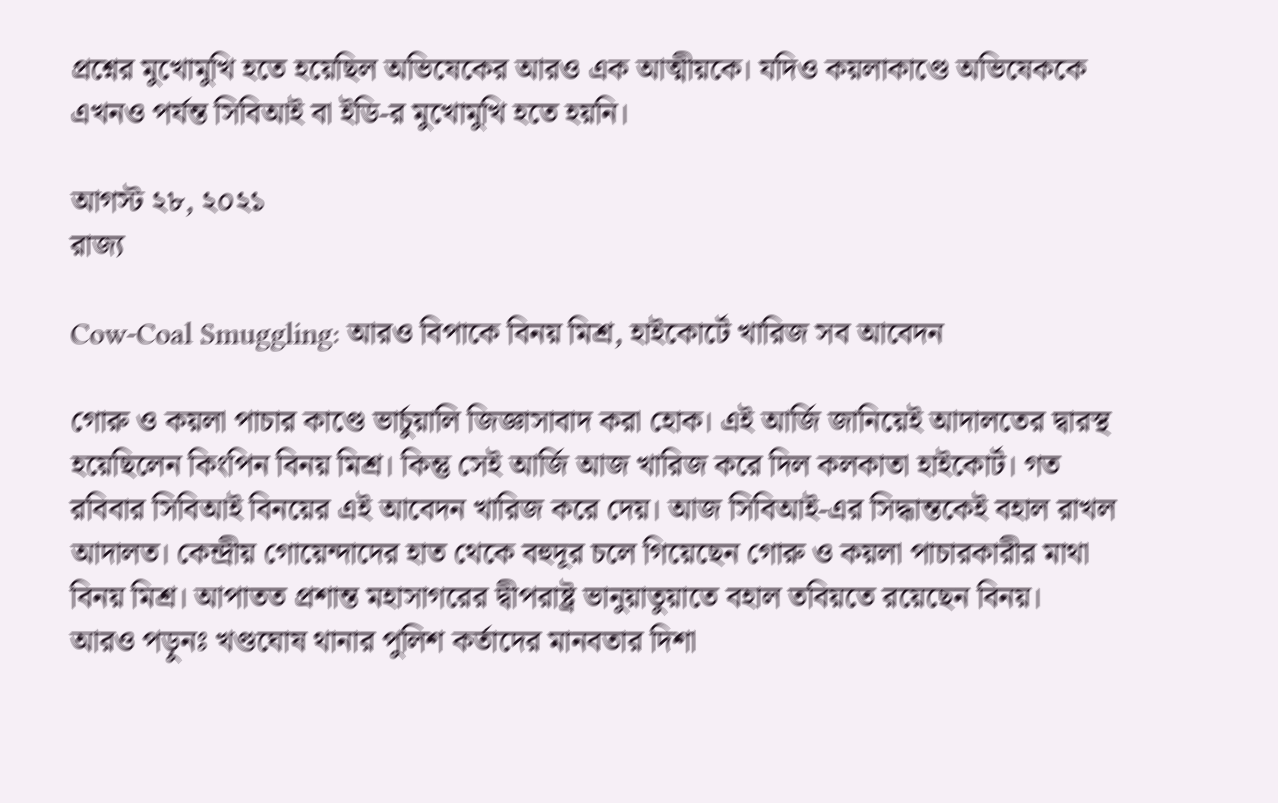প্রশ্নের মুখোমুখি হতে হয়েছিল অভিষেকের আরও এক আত্মীয়কে। যদিও কয়লাকাণ্ডে অভিষেককে এখনও পর্যন্ত সিবিআই বা ইডি-র মুখোমুখি হতে হয়নি।

আগস্ট ২৮, ২০২১
রাজ্য

Cow-Coal Smuggling: আরও বিপাকে বিনয় মিশ্র, হাইকোর্টে খারিজ সব আবেদন

গোরু ও কয়লা পাচার কাণ্ডে ভার্চুয়ালি জিজ্ঞাসাবাদ করা হোক। এই আর্জি জানিয়েই আদালতের দ্বারস্থ হয়েছিলেন কিংপিন বিনয় মিশ্র। কিন্তু সেই আর্জি আজ খারিজ করে দিল কলকাতা হাইকোর্ট। গত রবিবার সিবিআই বিনয়ের এই আবেদন খারিজ করে দেয়। আজ সিবিআই-এর সিদ্ধান্তকেই বহাল রাখল আদালত। কেন্দ্রীয় গোয়েন্দাদের হাত থেকে বহুদূর চলে গিয়েছেন গোরু ও কয়লা পাচারকারীর মাথা বিনয় মিশ্র। আপাতত প্রশান্ত মহাসাগরের দ্বীপরাষ্ট্র ভানুয়াতুয়াতে বহাল তবিয়তে রয়েছেন বিনয়। আরও পড়ুনঃ খণ্ডঘোষ থানার পুলিশ কর্তাদের মানবতার দিশা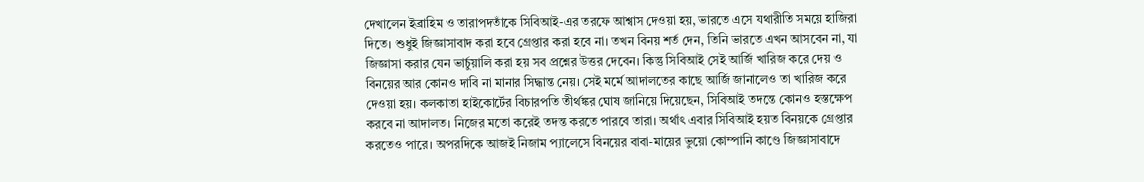দেখালেন ইব্রাহিম ও তারাপদতাঁকে সিবিআই-এর তরফে আশ্বাস দেওয়া হয়, ভারতে এসে যথারীতি সময়ে হাজিরা দিতে। শুধুই জিজ্ঞাসাবাদ করা হবে গ্রেপ্তার করা হবে না। তখন বিনয় শর্ত দেন, তিনি ভারতে এখন আসবেন না, যা জিজ্ঞাসা করার যেন ভার্চুয়ালি করা হয় সব প্রশ্নের উত্তর দেবেন। কিন্তু সিবিআই সেই আর্জি খারিজ করে দেয় ও বিনয়ের আর কোনও দাবি না মানার সিদ্ধান্ত নেয়। সেই মর্মে আদালতের কাছে আর্জি জানালেও তা খারিজ করে দেওয়া হয়। কলকাতা হাইকোর্টের বিচারপতি তীর্থঙ্কর ঘোষ জানিয়ে দিয়েছেন, সিবিআই তদন্তে কোনও হস্তক্ষেপ করবে না আদালত। নিজের মতো করেই তদন্ত করতে পারবে তারা। অর্থাৎ এবার সিবিআই হয়ত বিনয়কে গ্রেপ্তার করতেও পারে। অপরদিকে আজই নিজাম প্যালেসে বিনয়ের বাবা-মায়ের ভুয়ো কোম্পানি কাণ্ডে জিজ্ঞাসাবাদে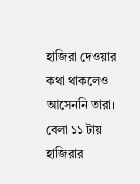হাজিরা দেওয়ার কথা থাকলেও আসেননি তারা। বেলা ১১ টায় হাজিরার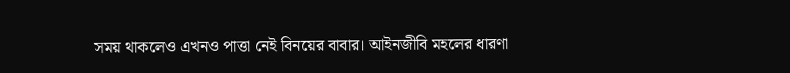সময় থাকলেও এখনও পাত্তা নেই বিনয়ের বাবার। আইনজীবি মহলের ধারণা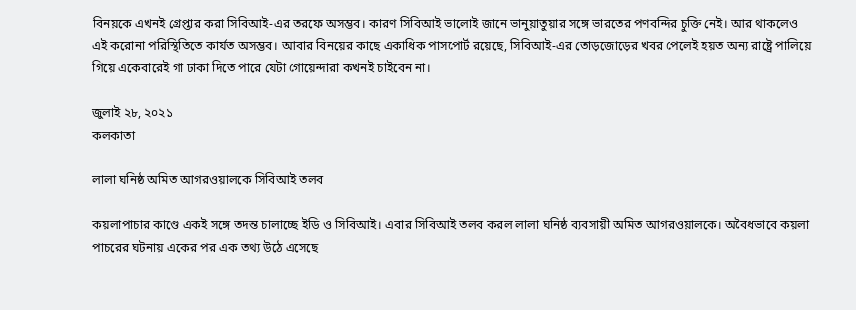বিনয়কে এখনই গ্রেপ্তার করা সিবিআই-এর তরফে অসম্ভব। কারণ সিবিআই ভালোই জানে ভানুয়াতুয়ার সঙ্গে ভারতের পণবন্দির চুক্তি নেই। আর থাকলেও এই করোনা পরিস্থিতিতে কার্যত অসম্ভব। আবার বিনয়ের কাছে একাধিক পাসপোর্ট রয়েছে, সিবিআই-এর তোড়জোড়ের খবর পেলেই হয়ত অন্য রাষ্ট্রে পালিয়ে গিয়ে একেবারেই গা ঢাকা দিতে পারে যেটা গোয়েন্দারা কখনই চাইবেন না।

জুলাই ২৮, ২০২১
কলকাতা

লালা ঘনিষ্ঠ অমিত আগরওয়ালকে সিবিআই তলব

কয়লাপাচার কাণ্ডে একই সঙ্গে তদন্ত চালাচ্ছে ইডি ও সিবিআই। এবার সিবিআই তলব করল লালা ঘনিষ্ঠ ব্যবসায়ী অমিত আগরওয়ালকে। অবৈধভাবে কয়লা পাচরের ঘটনায় একের পর এক তথ্য উঠে এসেছে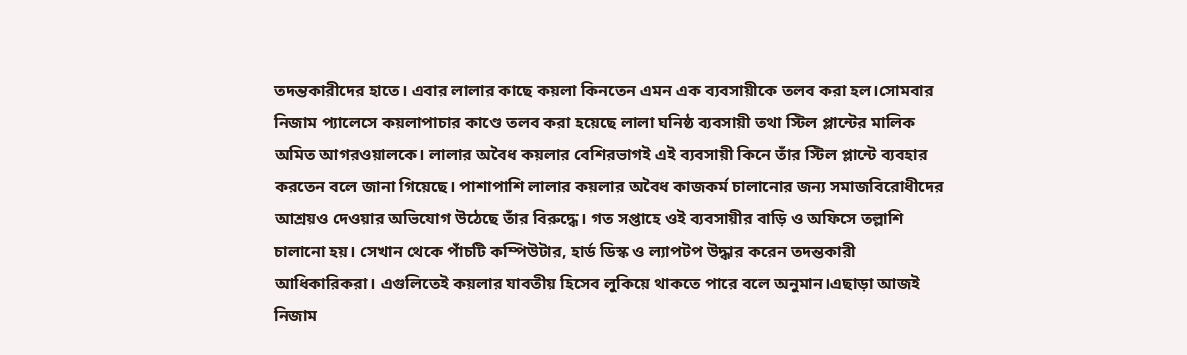তদন্তকারীদের হাতে। এবার লালার কাছে কয়লা কিনতেন এমন এক ব্যবসায়ীকে তলব করা হল।সোমবার নিজাম প্যালেসে কয়লাপাচার কাণ্ডে তলব করা হয়েছে লালা ঘনিষ্ঠ ব্যবসায়ী তথা স্টিল প্লান্টের মালিক অমিত আগরওয়ালকে। লালার অবৈধ কয়লার বেশিরভাগই এই ব্যবসায়ী কিনে তাঁর স্টিল প্লান্টে ব্যবহার করতেন বলে জানা গিয়েছে। পাশাপাশি লালার কয়লার অবৈধ কাজকর্ম চালানোর জন্য সমাজবিরোধীদের আশ্রয়ও দেওয়ার অভিযোগ উঠেছে তাঁর বিরুদ্ধে। গত সপ্তাহে ওই ব্যবসায়ীর বাড়ি ও অফিসে তল্লাশি চালানো হয়। সেখান থেকে পাঁচটি কম্পিউটার, হার্ড ডিস্ক ও ল্যাপটপ উদ্ধার করেন তদন্তকারী আধিকারিকরা। এগুলিতেই কয়লার যাবতীয় হিসেব লুকিয়ে থাকতে পারে বলে অনুমান।এছাড়া আজই নিজাম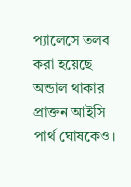প্যালেসে তলব করা হয়েছে অন্ডাল থাকার প্রাক্তন আইসি পার্থ ঘোষকেও।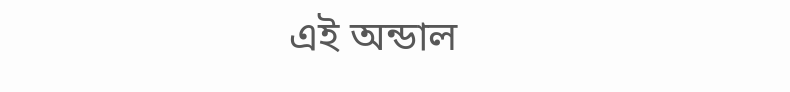এই অন্ডাল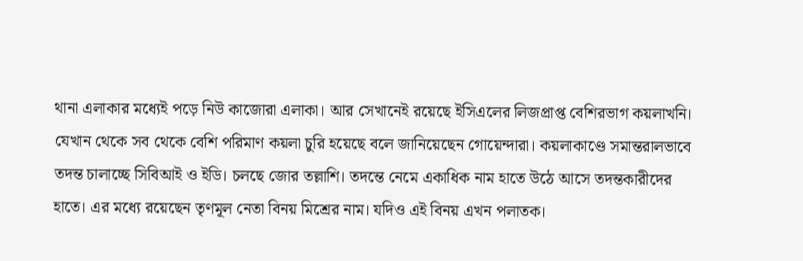থানা এলাকার মধ্যেই পড়ে নিউ কাজোরা এলাকা। আর সেখানেই রয়েছে ইসিএলের লিজপ্রাপ্ত বেশিরভাগ কয়লাখনি। যেখান থেকে সব থেকে বেশি পরিমাণ কয়লা চুরি হয়েছে বলে জানিয়েছেন গোয়েন্দারা। কয়লাকাণ্ডে সমান্তরালভাবে তদন্ত চালাচ্ছে সিবিআই ও ইডি। চলছে জোর তল্লাশি। তদন্তে নেমে একাধিক নাম হাতে উঠে আসে তদন্তকারীদের হাতে। এর মধ্যে রয়েছেন তৃণমূল নেতা বিনয় মিশ্রের নাম। যদিও এই বিনয় এখন পলাতক।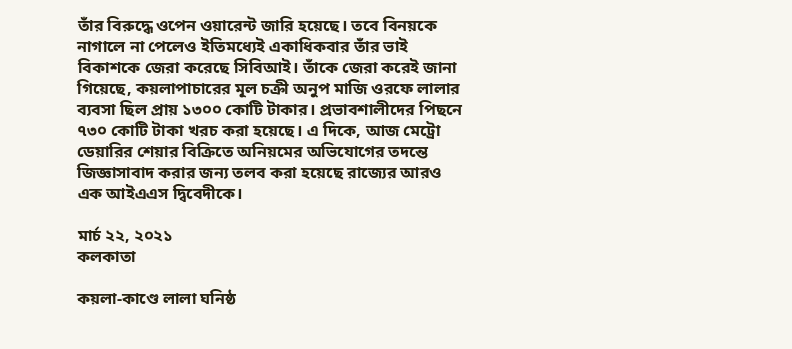তাঁর বিরুদ্ধে ওপেন ওয়ারেন্ট জারি হয়েছে। তবে বিনয়কে নাগালে না পেলেও ইতিমধ্যেই একাধিকবার তাঁর ভাই বিকাশকে জেরা করেছে সিবিআই। তাঁকে জেরা করেই জানা গিয়েছে, কয়লাপাচারের মূল চক্রী অনুপ মাজি ওরফে লালার ব্যবসা ছিল প্রায় ১৩০০ কোটি টাকার। প্রভাবশালীদের পিছনে ৭৩০ কোটি টাকা খরচ করা হয়েছে। এ দিকে, আজ মেট্রো ডেয়ারির শেয়ার বিক্রিতে অনিয়মের অভিযোগের তদন্তে জিজ্ঞাসাবাদ করার জন্য তলব করা হয়েছে রাজ্যের আরও এক আইএএস দ্বিবেদীকে।

মার্চ ২২, ২০২১
কলকাতা

কয়লা-কাণ্ডে লালা ঘনিষ্ঠ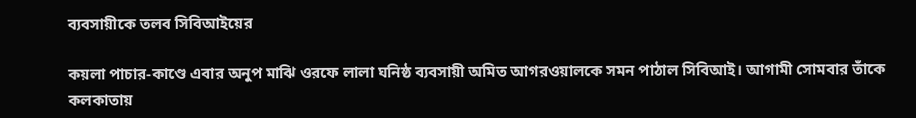ব্যবসায়ীকে তলব সিবিআইয়ের

কয়লা পাচার-কাণ্ডে এবার অনুপ মাঝি ওরফে লালা ঘনিষ্ঠ ব্যবসায়ী অমিত আগরওয়ালকে সমন পাঠাল সিবিআই। আগামী সোমবার তাঁকে কলকাতায়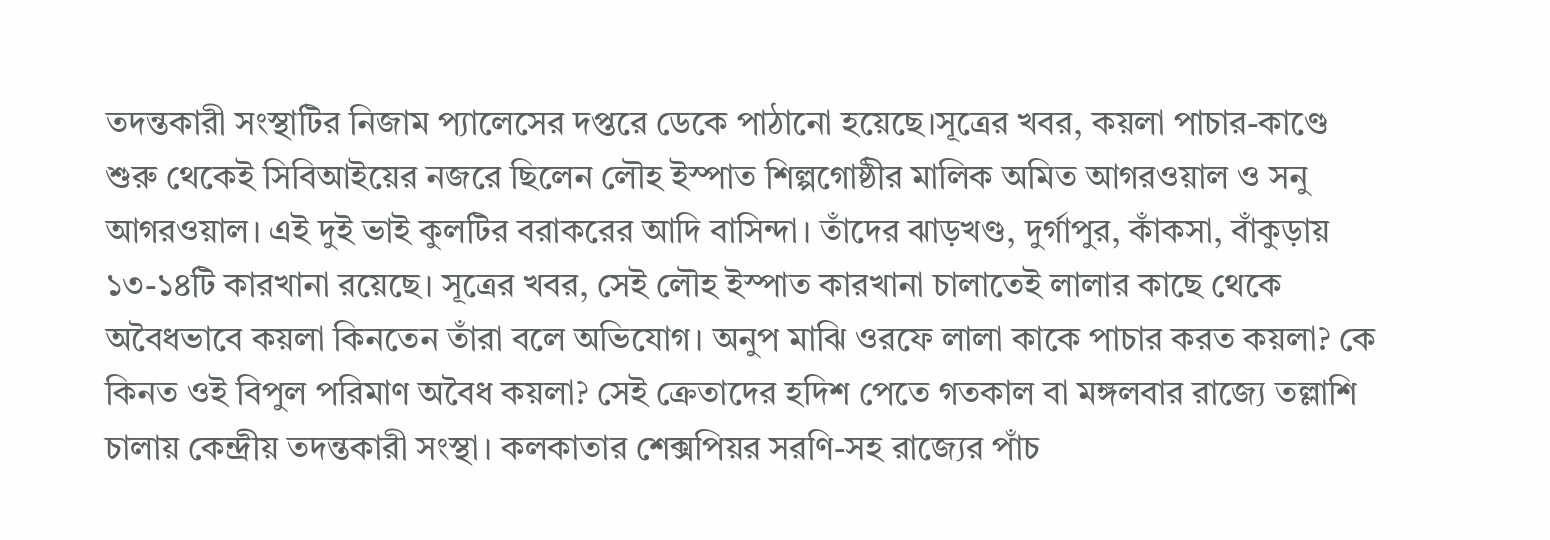তদন্তকারী সংস্থাটির নিজাম প্যালেসের দপ্তরে ডেকে পাঠানো হয়েছে।সূত্রের খবর, কয়লা পাচার-কাণ্ডে শুরু থেকেই সিবিআইয়ের নজরে ছিলেন লৌহ ইস্পাত শিল্পগোষ্ঠীর মালিক অমিত আগরওয়াল ও সনু আগরওয়াল। এই দুই ভাই কুলটির বরাকরের আদি বাসিন্দা। তাঁদের ঝাড়খণ্ড, দুর্গাপুর, কাঁকসা, বাঁকুড়ায় ১৩-১৪টি কারখানা রয়েছে। সূত্রের খবর, সেই লৌহ ইস্পাত কারখানা চালাতেই লালার কাছে থেকে অবৈধভাবে কয়লা কিনতেন তাঁরা বলে অভিযোগ। অনুপ মাঝি ওরফে লালা কাকে পাচার করত কয়লা? কে কিনত ওই বিপুল পরিমাণ অবৈধ কয়লা? সেই ক্রেতাদের হদিশ পেতে গতকাল বা মঙ্গলবার রাজ্যে তল্লাশি চালায় কেন্দ্রীয় তদন্তকারী সংস্থা। কলকাতার শেক্সপিয়র সরণি-সহ রাজ্যের পাঁচ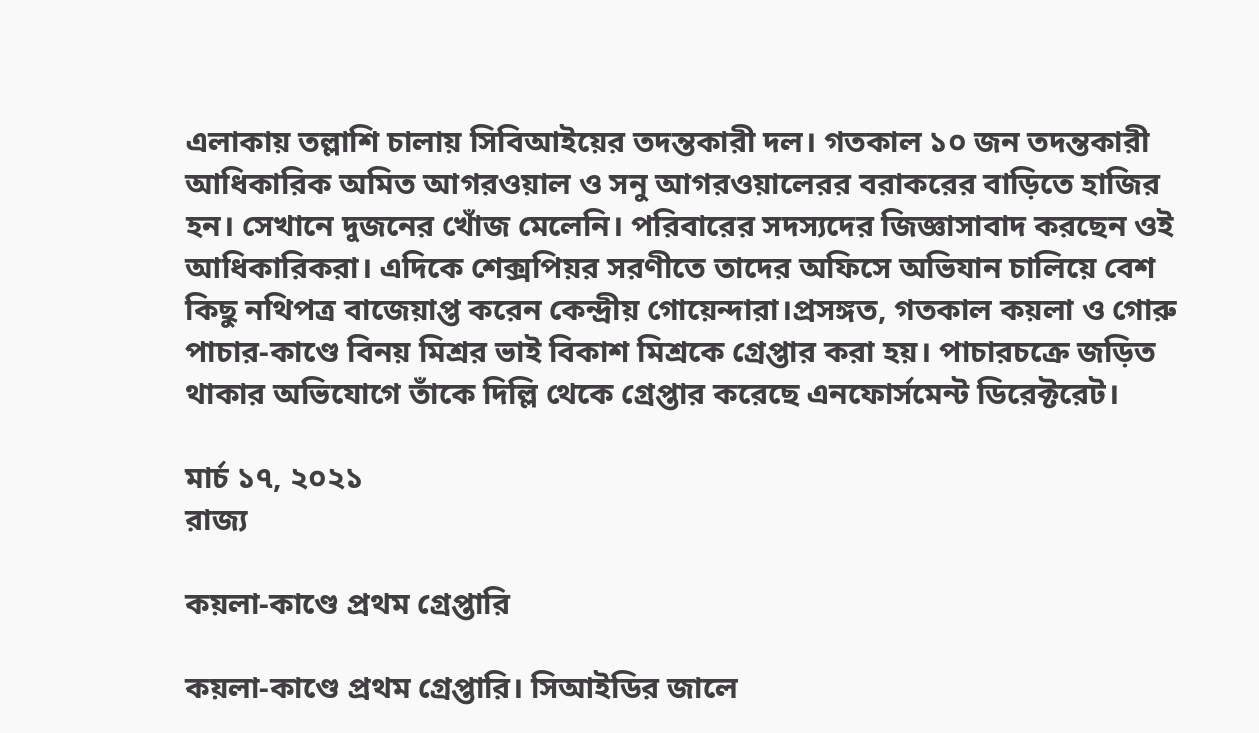এলাকায় তল্লাশি চালায় সিবিআইয়ের তদন্তকারী দল। গতকাল ১০ জন তদন্তকারী আধিকারিক অমিত আগরওয়াল ও সনু আগরওয়ালেরর বরাকরের বাড়িতে হাজির হন। সেখানে দুজনের খোঁজ মেলেনি। পরিবারের সদস্যদের জিজ্ঞাসাবাদ করছেন ওই আধিকারিকরা। এদিকে শেক্সপিয়র সরণীতে তাদের অফিসে অভিযান চালিয়ে বেশ কিছু নথিপত্র বাজেয়াপ্ত করেন কেন্দ্রীয় গোয়েন্দারা।প্রসঙ্গত, গতকাল কয়লা ও গোরু পাচার-কাণ্ডে বিনয় মিশ্রর ভাই বিকাশ মিশ্রকে গ্রেপ্তার করা হয়। পাচারচক্রে জড়িত থাকার অভিযোগে তাঁকে দিল্লি থেকে গ্রেপ্তার করেছে এনফোর্সমেন্ট ডিরেক্টরেট।

মার্চ ১৭, ২০২১
রাজ্য

কয়লা-কাণ্ডে প্রথম গ্রেপ্তারি

কয়লা-কাণ্ডে প্রথম গ্রেপ্তারি। সিআইডির জালে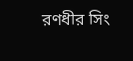রণধীর সিং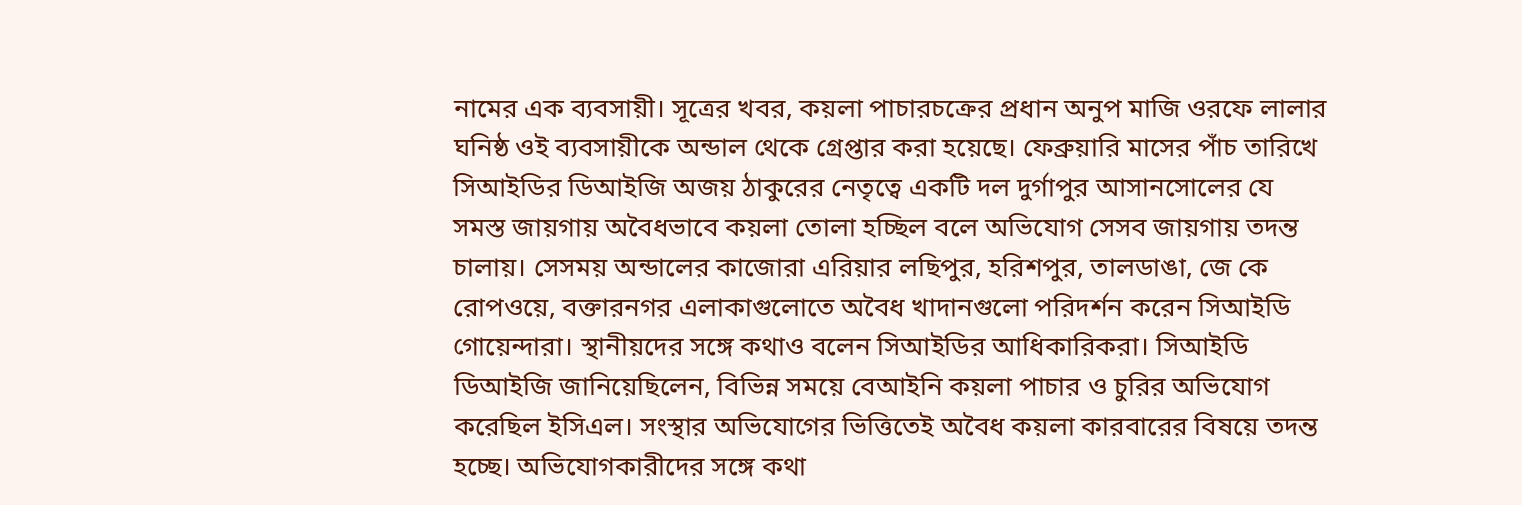নামের এক ব্যবসায়ী। সূত্রের খবর, কয়লা পাচারচক্রের প্রধান অনুপ মাজি ওরফে লালার ঘনিষ্ঠ ওই ব্যবসায়ীকে অন্ডাল থেকে গ্রেপ্তার করা হয়েছে। ফেব্রুয়ারি মাসের পাঁচ তারিখে সিআইডির ডিআইজি অজয় ঠাকুরের নেতৃত্বে একটি দল দুর্গাপুর আসানসোলের যে সমস্ত জায়গায় অবৈধভাবে কয়লা তোলা হচ্ছিল বলে অভিযোগ সেসব জায়গায় তদন্ত চালায়। সেসময় অন্ডালের কাজোরা এরিয়ার লছিপুর, হরিশপুর, তালডাঙা, জে কে রোপওয়ে, বক্তারনগর এলাকাগুলোতে অবৈধ খাদানগুলো পরিদর্শন করেন সিআইডি গোয়েন্দারা। স্থানীয়দের সঙ্গে কথাও বলেন সিআইডির আধিকারিকরা। সিআইডি ডিআইজি জানিয়েছিলেন, বিভিন্ন সময়ে বেআইনি কয়লা পাচার ও চুরির অভিযোগ করেছিল ইসিএল। সংস্থার অভিযোগের ভিত্তিতেই অবৈধ কয়লা কারবারের বিষয়ে তদন্ত হচ্ছে। অভিযোগকারীদের সঙ্গে কথা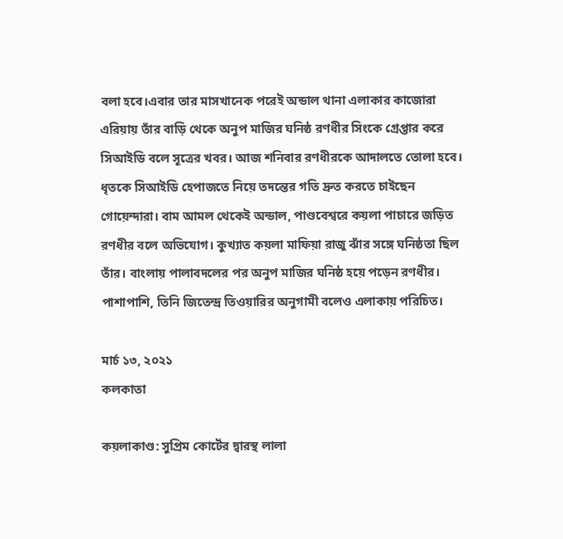বলা হবে।এবার তার মাসখানেক পরেই অন্ডাল থানা এলাকার কাজোরা এরিয়ায় তাঁর বাড়ি থেকে অনুপ মাজির ঘনিষ্ঠ রণধীর সিংকে গ্রেপ্তার করে সিআইডি বলে সূত্রের খবর। আজ শনিবার রণধীরকে আদালতে তোলা হবে। ধৃতকে সিআইডি হেপাজতে নিয়ে তদন্তের গতি দ্রুত করতে চাইছেন গোয়েন্দারা। বাম আমল থেকেই অন্ডাল, পাণ্ডবেশ্বরে কয়লা পাচারে জড়িত রণধীর বলে অভিযোগ। কুখ্যাত কয়লা মাফিয়া রাজু ঝাঁর সঙ্গে ঘনিষ্ঠতা ছিল তাঁর। বাংলায় পালাবদলের পর অনুপ মাজির ঘনিষ্ঠ হয়ে পড়েন রণধীর। পাশাপাশি, তিনি জিতেন্দ্র তিওয়ারির অনুগামী বলেও এলাকায় পরিচিত।

মার্চ ১৩, ২০২১
কলকাতা

কয়লাকাণ্ড: সুপ্রিম কোর্টের দ্বারস্থ লালা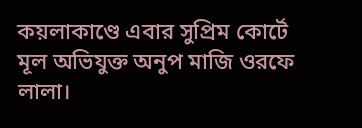কয়লাকাণ্ডে এবার সুপ্রিম কোর্টে মূল অভিযুক্ত অনুপ মাজি ওরফে লালা।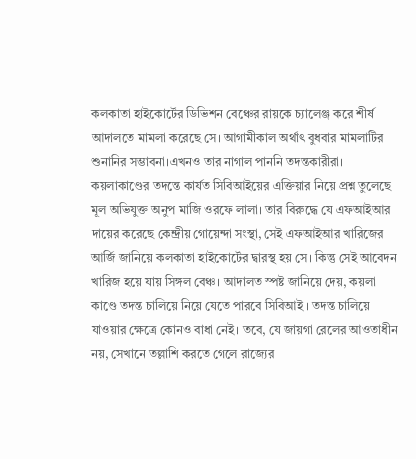কলকাতা হাইকোর্টের ডিভিশন বেঞ্চের রায়কে চ্যালেঞ্জ করে শীর্ষ আদালতে মামলা করেছে সে। আগামীকাল অর্থাৎ বুধবার মামলাটির শুনানির সম্ভাবনা।এখনও তার নাগাল পাননি তদন্তকারীরা। কয়লাকাণ্ডের তদন্তে কার্যত সিবিআইয়ের এক্তিয়ার নিয়ে প্রশ্ন তুলেছে মূল অভিযুক্ত অনুপ মাজি ওরফে লালা। তার বিরুদ্ধে যে এফআইআর দায়ের করেছে কেন্দ্রীয় গোয়েন্দা সংস্থা, সেই এফআইআর খারিজের আর্জি জানিয়ে কলকাতা হাইকোর্টের দ্বারস্থ হয় সে। কিন্তু সেই আবেদন খারিজ হয়ে যায় সিঙ্গল বেঞ্চ। আদালত স্পষ্ট জানিয়ে দেয়, কয়লা কাণ্ডে তদন্ত চালিয়ে নিয়ে যেতে পারবে সিবিআই । তদন্ত চালিয়ে যাওয়ার ক্ষেত্রে কোনও বাধা নেই। তবে, যে জায়গা রেলের আওতাধীন নয়, সেখানে তল্লাশি করতে গেলে রাজ্যের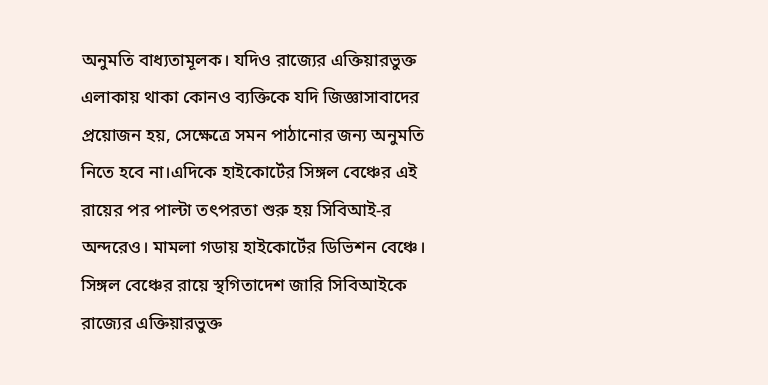অনুমতি বাধ্যতামূলক। যদিও রাজ্যের এক্তিয়ারভুক্ত এলাকায় থাকা কোনও ব্যক্তিকে যদি জিজ্ঞাসাবাদের প্রয়োজন হয়, সেক্ষেত্রে সমন পাঠানোর জন্য অনুমতি নিতে হবে না।এদিকে হাইকোর্টের সিঙ্গল বেঞ্চের এই রায়ের পর পাল্টা তৎপরতা শুরু হয় সিবিআই-র অন্দরেও। মামলা গডায় হাইকোর্টের ডিভিশন বেঞ্চে। সিঙ্গল বেঞ্চের রায়ে স্থগিতাদেশ জারি সিবিআইকে রাজ্যের এক্তিয়ারভুক্ত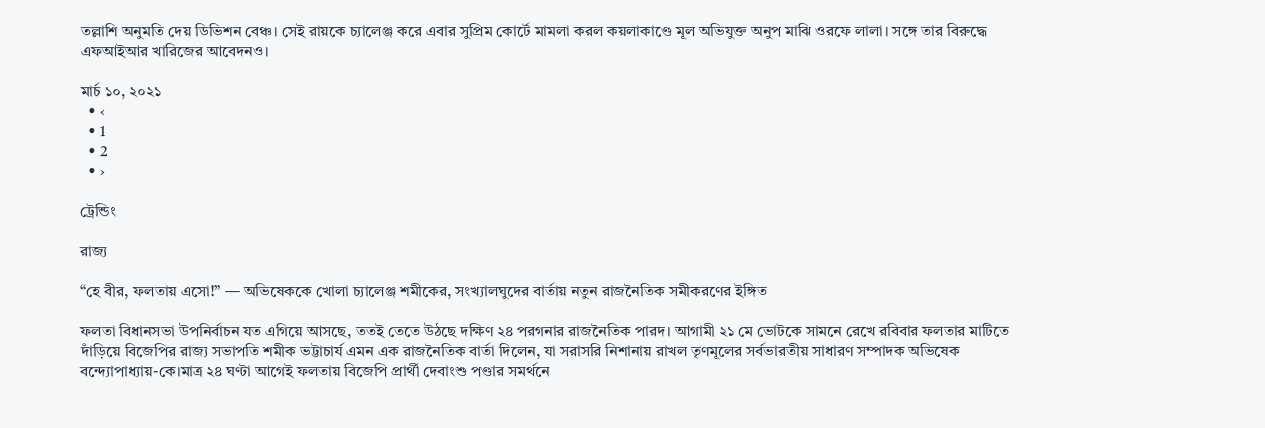তল্লাশি অনুমতি দেয় ডিভিশন বেঞ্চ। সেই রায়কে চ্যালেঞ্জ করে এবার সুপ্রিম কোর্টে মামলা করল কয়লাকাণ্ডে মূল অভিযুক্ত অনুপ মাঝি ওরফে লালা। সঙ্গে তার বিরুদ্ধে এফআইআর খারিজের আবেদনও।

মার্চ ১০, ২০২১
  • ‹
  • 1
  • 2
  • ›

ট্রেন্ডিং

রাজ্য

“হে বীর, ফলতায় এসো!” — অভিষেককে খোলা চ্যালেঞ্জ শমীকের, সংখ্যালঘুদের বার্তায় নতুন রাজনৈতিক সমীকরণের ইঙ্গিত

ফলতা বিধানসভা উপনির্বাচন যত এগিয়ে আসছে, ততই তেতে উঠছে দক্ষিণ ২৪ পরগনার রাজনৈতিক পারদ। আগামী ২১ মে ভোটকে সামনে রেখে রবিবার ফলতার মাটিতে দাঁড়িয়ে বিজেপির রাজ্য সভাপতি শমীক ভট্টাচার্য এমন এক রাজনৈতিক বার্তা দিলেন, যা সরাসরি নিশানায় রাখল তৃণমূলের সর্বভারতীয় সাধারণ সম্পাদক অভিষেক বন্দ্যোপাধ্যায়-কে।মাত্র ২৪ ঘণ্টা আগেই ফলতায় বিজেপি প্রার্থী দেবাংশু পণ্ডার সমর্থনে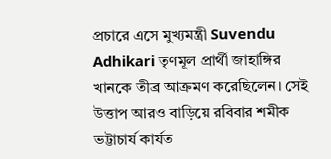প্রচারে এসে মুখ্যমন্ত্রী Suvendu Adhikari তৃণমূল প্রার্থী জাহাঙ্গির খানকে তীব্র আক্রমণ করেছিলেন। সেই উত্তাপ আরও বাড়িয়ে রবিবার শমীক ভট্টাচার্য কার্যত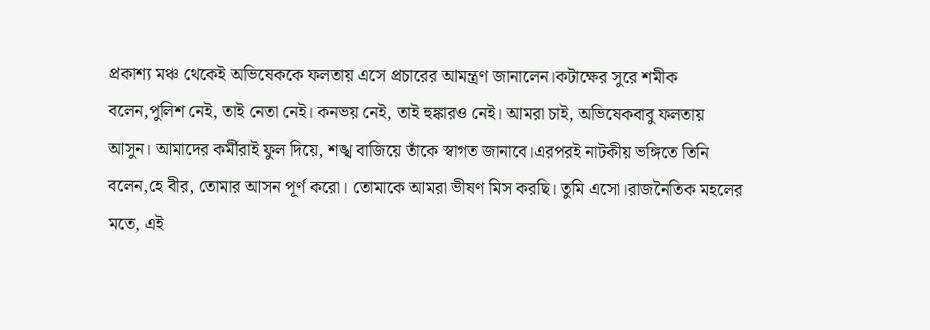প্রকাশ্য মঞ্চ থেকেই অভিষেককে ফলতায় এসে প্রচারের আমন্ত্রণ জানালেন।কটাক্ষের সুরে শমীক বলেন,পুলিশ নেই, তাই নেতা নেই। কনভয় নেই, তাই হুঙ্কারও নেই। আমরা চাই, অভিষেকবাবু ফলতায় আসুন। আমাদের কর্মীরাই ফুল দিয়ে, শঙ্খ বাজিয়ে তাঁকে স্বাগত জানাবে।এরপরই নাটকীয় ভঙ্গিতে তিনি বলেন,হে বীর, তোমার আসন পূর্ণ করো। তোমাকে আমরা ভীষণ মিস করছি। তুমি এসো।রাজনৈতিক মহলের মতে, এই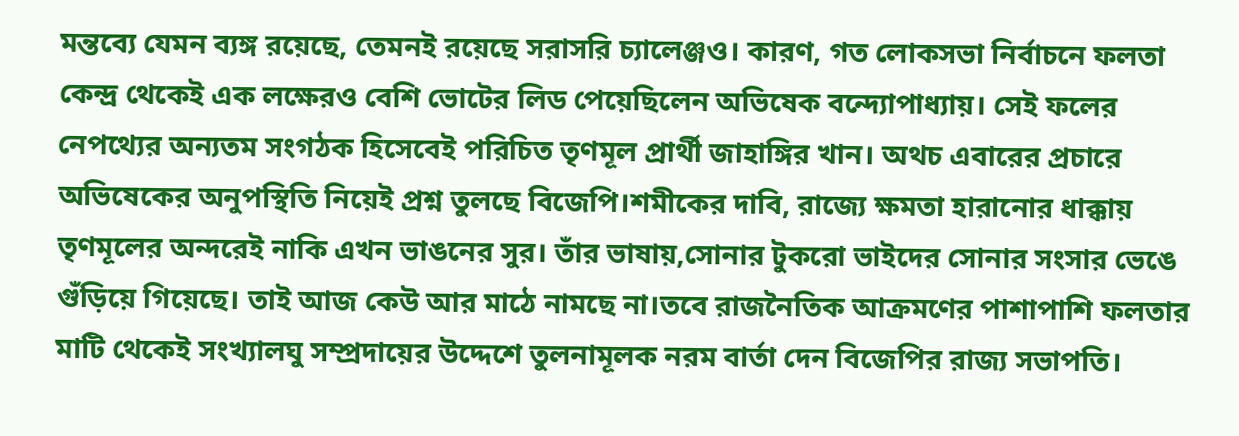মন্তব্যে যেমন ব্যঙ্গ রয়েছে, তেমনই রয়েছে সরাসরি চ্যালেঞ্জও। কারণ, গত লোকসভা নির্বাচনে ফলতা কেন্দ্র থেকেই এক লক্ষেরও বেশি ভোটের লিড পেয়েছিলেন অভিষেক বন্দ্যোপাধ্যায়। সেই ফলের নেপথ্যের অন্যতম সংগঠক হিসেবেই পরিচিত তৃণমূল প্রার্থী জাহাঙ্গির খান। অথচ এবারের প্রচারে অভিষেকের অনুপস্থিতি নিয়েই প্রশ্ন তুলছে বিজেপি।শমীকের দাবি, রাজ্যে ক্ষমতা হারানোর ধাক্কায় তৃণমূলের অন্দরেই নাকি এখন ভাঙনের সুর। তাঁর ভাষায়,সোনার টুকরো ভাইদের সোনার সংসার ভেঙে গুঁড়িয়ে গিয়েছে। তাই আজ কেউ আর মাঠে নামছে না।তবে রাজনৈতিক আক্রমণের পাশাপাশি ফলতার মাটি থেকেই সংখ্যালঘু সম্প্রদায়ের উদ্দেশে তুলনামূলক নরম বার্তা দেন বিজেপির রাজ্য সভাপতি।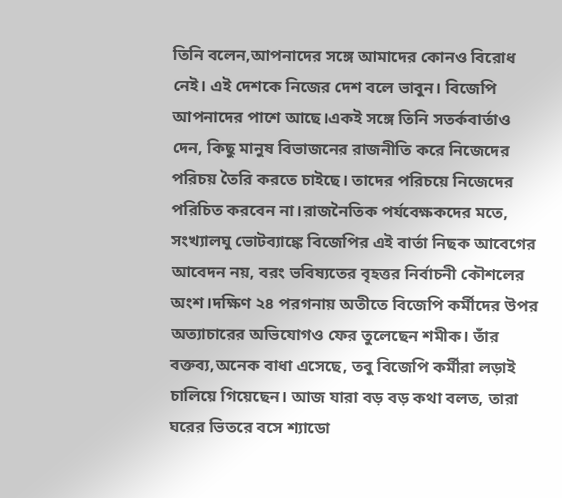তিনি বলেন,আপনাদের সঙ্গে আমাদের কোনও বিরোধ নেই। এই দেশকে নিজের দেশ বলে ভাবুন। বিজেপি আপনাদের পাশে আছে।একই সঙ্গে তিনি সতর্কবার্তাও দেন, কিছু মানুষ বিভাজনের রাজনীতি করে নিজেদের পরিচয় তৈরি করতে চাইছে। তাদের পরিচয়ে নিজেদের পরিচিত করবেন না।রাজনৈতিক পর্যবেক্ষকদের মতে, সংখ্যালঘু ভোটব্যাঙ্কে বিজেপির এই বার্তা নিছক আবেগের আবেদন নয়, বরং ভবিষ্যতের বৃহত্তর নির্বাচনী কৌশলের অংশ।দক্ষিণ ২৪ পরগনায় অতীতে বিজেপি কর্মীদের উপর অত্যাচারের অভিযোগও ফের তুলেছেন শমীক। তাঁর বক্তব্য,অনেক বাধা এসেছে, তবু বিজেপি কর্মীরা লড়াই চালিয়ে গিয়েছেন। আজ যারা বড় বড় কথা বলত, তারা ঘরের ভিতরে বসে শ্যাডো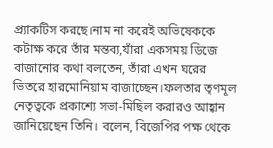প্র্যাকটিস করছে।নাম না করেই অভিষেককে কটাক্ষ করে তাঁর মন্তব্য,যাঁরা একসময় ডিজে বাজানোর কথা বলতেন, তাঁরা এখন ঘরের ভিতরে হারমোনিয়াম বাজাচ্ছেন।ফলতার তৃণমূল নেতৃত্বকে প্রকাশ্যে সভা-মিছিল করারও আহ্বান জানিয়েছেন তিনি। বলেন, বিজেপির পক্ষ থেকে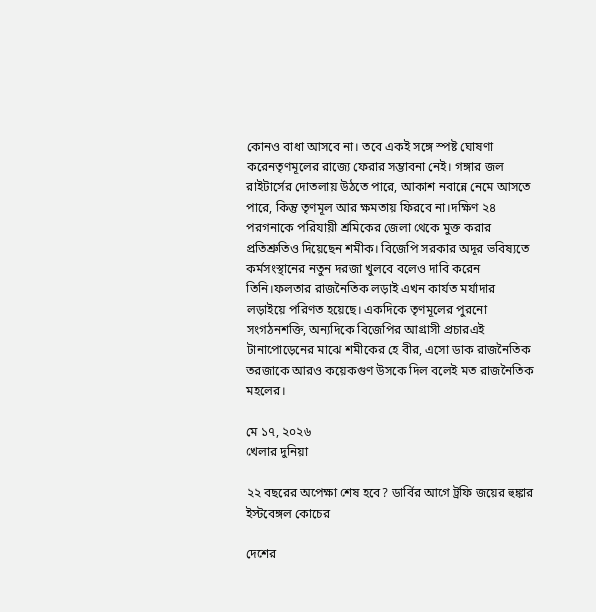কোনও বাধা আসবে না। তবে একই সঙ্গে স্পষ্ট ঘোষণা করেনতৃণমূলের রাজ্যে ফেরার সম্ভাবনা নেই। গঙ্গার জল রাইটার্সের দোতলায় উঠতে পারে, আকাশ নবান্নে নেমে আসতে পারে, কিন্তু তৃণমূল আর ক্ষমতায় ফিরবে না।দক্ষিণ ২৪ পরগনাকে পরিযায়ী শ্রমিকের জেলা থেকে মুক্ত করার প্রতিশ্রুতিও দিয়েছেন শমীক। বিজেপি সরকার অদূর ভবিষ্যতে কর্মসংস্থানের নতুন দরজা খুলবে বলেও দাবি করেন তিনি।ফলতার রাজনৈতিক লড়াই এখন কার্যত মর্যাদার লড়াইয়ে পরিণত হয়েছে। একদিকে তৃণমূলের পুরনো সংগঠনশক্তি, অন্যদিকে বিজেপির আগ্রাসী প্রচারএই টানাপোড়েনের মাঝে শমীকের হে বীর, এসো ডাক রাজনৈতিক তরজাকে আরও কয়েকগুণ উসকে দিল বলেই মত রাজনৈতিক মহলের।

মে ১৭, ২০২৬
খেলার দুনিয়া

২২ বছরের অপেক্ষা শেষ হবে? ডার্বির আগে ট্রফি জয়ের হুঙ্কার ইস্টবেঙ্গল কোচের

দেশের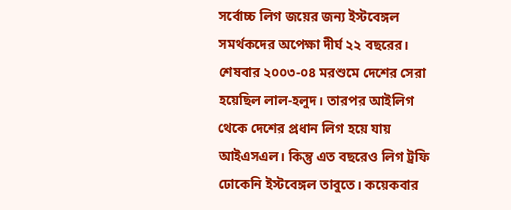সর্বোচ্চ লিগ জয়ের জন্য ইস্টবেঙ্গল সমর্থকদের অপেক্ষা দীর্ঘ ২২ বছরের। শেষবার ২০০৩-০৪ মরশুমে দেশের সেরা হয়েছিল লাল-হলুদ। তারপর আইলিগ থেকে দেশের প্রধান লিগ হয়ে যায় আইএসএল। কিন্তু এত বছরেও লিগ ট্রফি ঢোকেনি ইস্টবেঙ্গল তাবুতে। কয়েকবার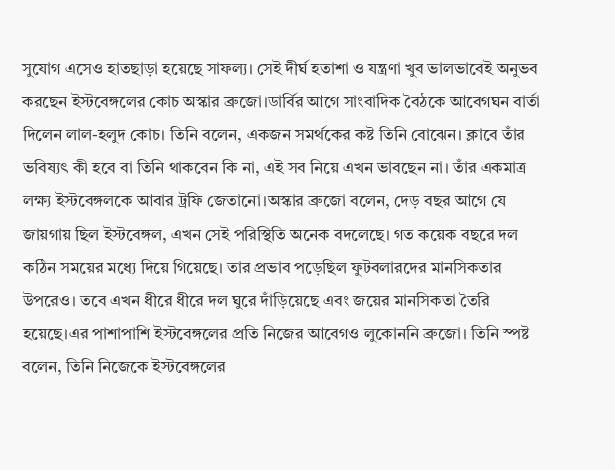সুযোগ এসেও হাতছাড়া হয়েছে সাফল্য। সেই দীর্ঘ হতাশা ও যন্ত্রণা খুব ভালভাবেই অনুভব করছেন ইস্টবেঙ্গলের কোচ অস্কার ব্রুজো।ডার্বির আগে সাংবাদিক বৈঠকে আবেগঘন বার্তা দিলেন লাল-হলুদ কোচ। তিনি বলেন, একজন সমর্থকের কষ্ট তিনি বোঝেন। ক্লাবে তাঁর ভবিষ্যৎ কী হবে বা তিনি থাকবেন কি না, এই সব নিয়ে এখন ভাবছেন না। তাঁর একমাত্র লক্ষ্য ইস্টবেঙ্গলকে আবার ট্রফি জেতানো।অস্কার ব্রুজো বলেন, দেড় বছর আগে যে জায়গায় ছিল ইস্টবেঙ্গল, এখন সেই পরিস্থিতি অনেক বদলেছে। গত কয়েক বছরে দল কঠিন সময়ের মধ্যে দিয়ে গিয়েছে। তার প্রভাব পড়েছিল ফুটবলারদের মানসিকতার উপরেও। তবে এখন ধীরে ধীরে দল ঘুরে দাঁড়িয়েছে এবং জয়ের মানসিকতা তৈরি হয়েছে।এর পাশাপাশি ইস্টবেঙ্গলের প্রতি নিজের আবেগও লুকোননি ব্রুজো। তিনি স্পষ্ট বলেন, তিনি নিজেকে ইস্টবেঙ্গলের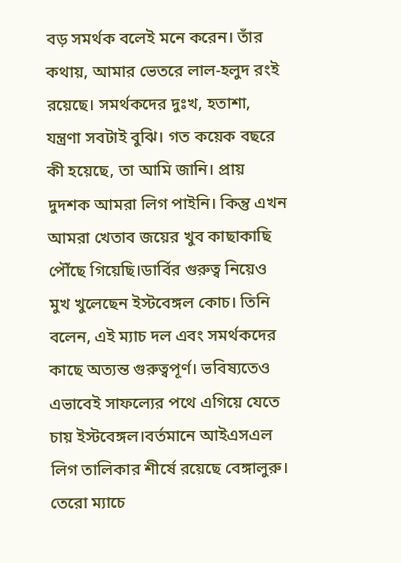বড় সমর্থক বলেই মনে করেন। তাঁর কথায়, আমার ভেতরে লাল-হলুদ রংই রয়েছে। সমর্থকদের দুঃখ, হতাশা, যন্ত্রণা সবটাই বুঝি। গত কয়েক বছরে কী হয়েছে, তা আমি জানি। প্রায় দুদশক আমরা লিগ পাইনি। কিন্তু এখন আমরা খেতাব জয়ের খুব কাছাকাছি পৌঁছে গিয়েছি।ডার্বির গুরুত্ব নিয়েও মুখ খুলেছেন ইস্টবেঙ্গল কোচ। তিনি বলেন, এই ম্যাচ দল এবং সমর্থকদের কাছে অত্যন্ত গুরুত্বপূর্ণ। ভবিষ্যতেও এভাবেই সাফল্যের পথে এগিয়ে যেতে চায় ইস্টবেঙ্গল।বর্তমানে আইএসএল লিগ তালিকার শীর্ষে রয়েছে বেঙ্গালুরু। তেরো ম্যাচে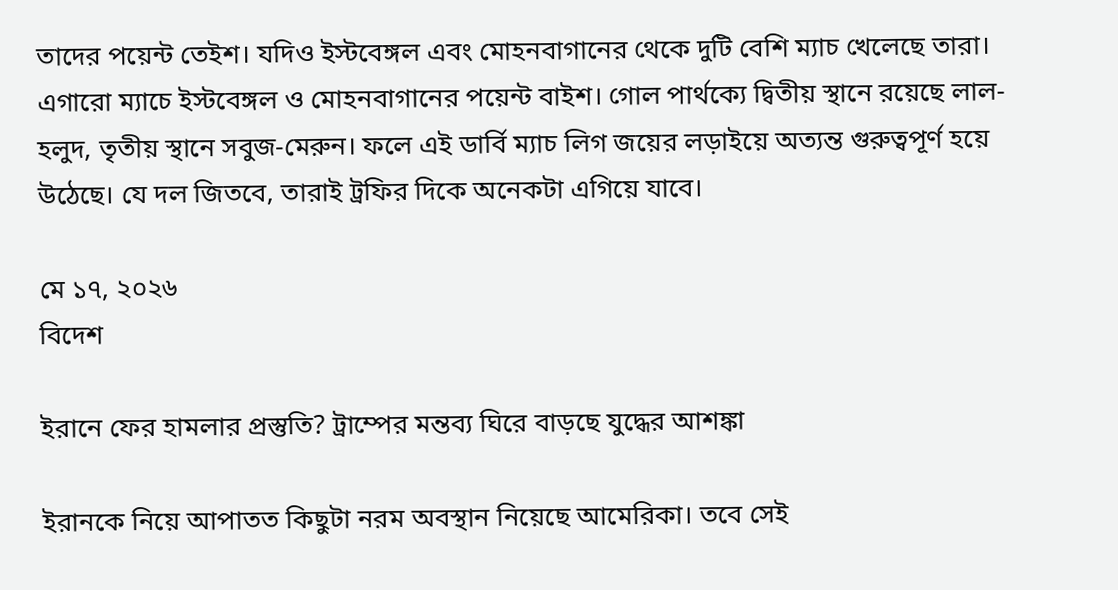তাদের পয়েন্ট তেইশ। যদিও ইস্টবেঙ্গল এবং মোহনবাগানের থেকে দুটি বেশি ম্যাচ খেলেছে তারা। এগারো ম্যাচে ইস্টবেঙ্গল ও মোহনবাগানের পয়েন্ট বাইশ। গোল পার্থক্যে দ্বিতীয় স্থানে রয়েছে লাল-হলুদ, তৃতীয় স্থানে সবুজ-মেরুন। ফলে এই ডার্বি ম্যাচ লিগ জয়ের লড়াইয়ে অত্যন্ত গুরুত্বপূর্ণ হয়ে উঠেছে। যে দল জিতবে, তারাই ট্রফির দিকে অনেকটা এগিয়ে যাবে।

মে ১৭, ২০২৬
বিদেশ

ইরানে ফের হামলার প্রস্তুতি? ট্রাম্পের মন্তব্য ঘিরে বাড়ছে যুদ্ধের আশঙ্কা

ইরানকে নিয়ে আপাতত কিছুটা নরম অবস্থান নিয়েছে আমেরিকা। তবে সেই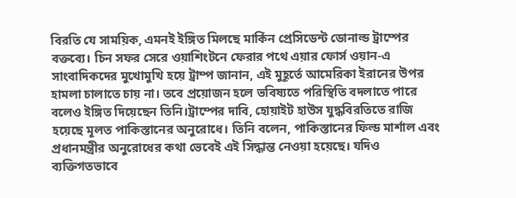বিরতি যে সাময়িক, এমনই ইঙ্গিত মিলছে মার্কিন প্রেসিডেন্ট ডোনাল্ড ট্রাম্পের বক্তব্যে। চিন সফর সেরে ওয়াশিংটনে ফেরার পথে এয়ার ফোর্স ওয়ান-এ সাংবাদিকদের মুখোমুখি হয়ে ট্রাম্প জানান, এই মুহূর্তে আমেরিকা ইরানের উপর হামলা চালাতে চায় না। তবে প্রয়োজন হলে ভবিষ্যতে পরিস্থিতি বদলাতে পারে বলেও ইঙ্গিত দিয়েছেন তিনি।ট্রাম্পের দাবি, হোয়াইট হাউস যুদ্ধবিরতিতে রাজি হয়েছে মূলত পাকিস্তানের অনুরোধে। তিনি বলেন, পাকিস্তানের ফিল্ড মার্শাল এবং প্রধানমন্ত্রীর অনুরোধের কথা ভেবেই এই সিদ্ধান্ত নেওয়া হয়েছে। যদিও ব্যক্তিগতভাবে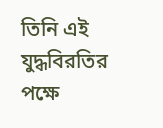তিনি এই যুদ্ধবিরতির পক্ষে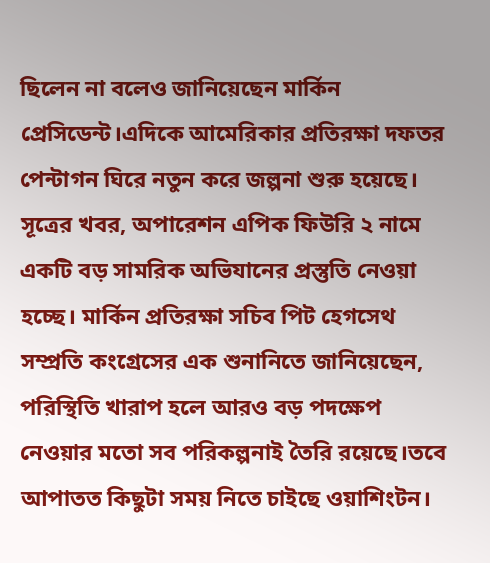ছিলেন না বলেও জানিয়েছেন মার্কিন প্রেসিডেন্ট।এদিকে আমেরিকার প্রতিরক্ষা দফতর পেন্টাগন ঘিরে নতুন করে জল্পনা শুরু হয়েছে। সূত্রের খবর, অপারেশন এপিক ফিউরি ২ নামে একটি বড় সামরিক অভিযানের প্রস্তুতি নেওয়া হচ্ছে। মার্কিন প্রতিরক্ষা সচিব পিট হেগসেথ সম্প্রতি কংগ্রেসের এক শুনানিতে জানিয়েছেন, পরিস্থিতি খারাপ হলে আরও বড় পদক্ষেপ নেওয়ার মতো সব পরিকল্পনাই তৈরি রয়েছে।তবে আপাতত কিছুটা সময় নিতে চাইছে ওয়াশিংটন।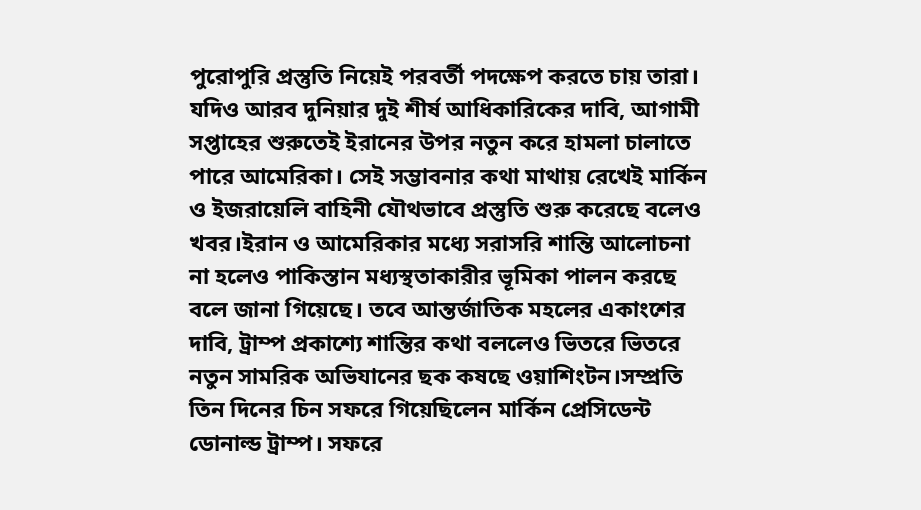পুরোপুরি প্রস্তুতি নিয়েই পরবর্তী পদক্ষেপ করতে চায় তারা। যদিও আরব দুনিয়ার দুই শীর্ষ আধিকারিকের দাবি, আগামী সপ্তাহের শুরুতেই ইরানের উপর নতুন করে হামলা চালাতে পারে আমেরিকা। সেই সম্ভাবনার কথা মাথায় রেখেই মার্কিন ও ইজরায়েলি বাহিনী যৌথভাবে প্রস্তুতি শুরু করেছে বলেও খবর।ইরান ও আমেরিকার মধ্যে সরাসরি শান্তি আলোচনা না হলেও পাকিস্তান মধ্যস্থতাকারীর ভূমিকা পালন করছে বলে জানা গিয়েছে। তবে আন্তর্জাতিক মহলের একাংশের দাবি, ট্রাম্প প্রকাশ্যে শান্তির কথা বললেও ভিতরে ভিতরে নতুন সামরিক অভিযানের ছক কষছে ওয়াশিংটন।সম্প্রতি তিন দিনের চিন সফরে গিয়েছিলেন মার্কিন প্রেসিডেন্ট ডোনাল্ড ট্রাম্প। সফরে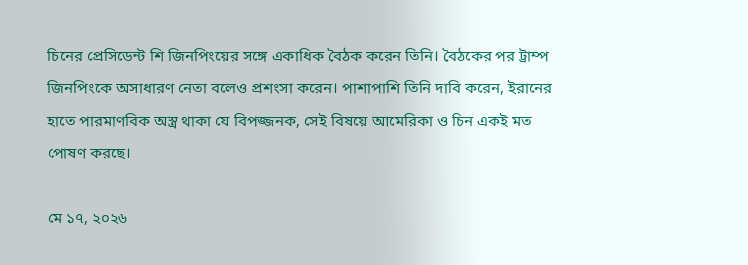চিনের প্রেসিডেন্ট শি জিনপিংয়ের সঙ্গে একাধিক বৈঠক করেন তিনি। বৈঠকের পর ট্রাম্প জিনপিংকে অসাধারণ নেতা বলেও প্রশংসা করেন। পাশাপাশি তিনি দাবি করেন, ইরানের হাতে পারমাণবিক অস্ত্র থাকা যে বিপজ্জনক, সেই বিষয়ে আমেরিকা ও চিন একই মত পোষণ করছে।

মে ১৭, ২০২৬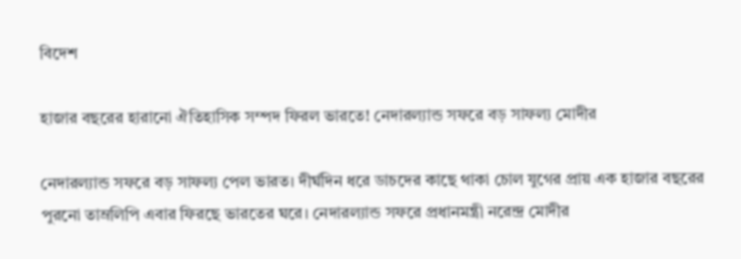বিদেশ

হাজার বছরের হারানো ঐতিহাসিক সম্পদ ফিরল ভারতে! নেদারল্যান্ড সফরে বড় সাফল্য মোদীর

নেদারল্যান্ড সফরে বড় সাফল্য পেল ভারত। দীর্ঘদিন ধরে ডাচদের কাছে থাকা চোল যুগের প্রায় এক হাজার বছরের পুরনো তাম্রলিপি এবার ফিরছে ভারতের ঘরে। নেদারল্যান্ড সফরে প্রধানমন্ত্রী নরেন্দ্র মোদীর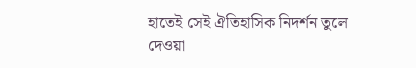হাতেই সেই ঐতিহাসিক নিদর্শন তুলে দেওয়া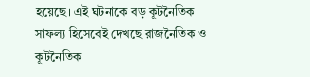হয়েছে। এই ঘটনাকে বড় কূটনৈতিক সাফল্য হিসেবেই দেখছে রাজনৈতিক ও কূটনৈতিক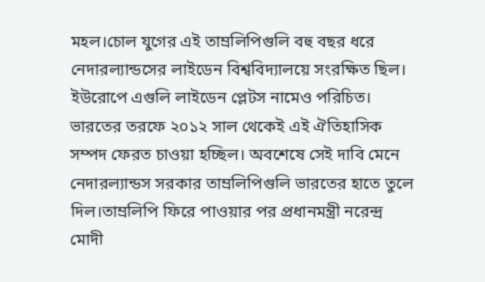মহল।চোল যুগের এই তাম্রলিপিগুলি বহু বছর ধরে নেদারল্যান্ডসের লাইডেন বিশ্ববিদ্যালয়ে সংরক্ষিত ছিল। ইউরোপে এগুলি লাইডেন প্লেটস নামেও পরিচিত। ভারতের তরফে ২০১২ সাল থেকেই এই ঐতিহাসিক সম্পদ ফেরত চাওয়া হচ্ছিল। অবশেষে সেই দাবি মেনে নেদারল্যান্ডস সরকার তাম্রলিপিগুলি ভারতের হাতে তুলে দিল।তাম্রলিপি ফিরে পাওয়ার পর প্রধানমন্ত্রী নরেন্দ্র মোদী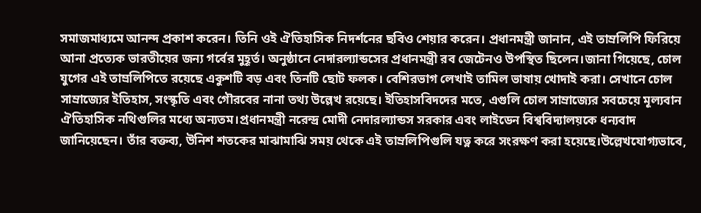সমাজমাধ্যমে আনন্দ প্রকাশ করেন। তিনি ওই ঐতিহাসিক নিদর্শনের ছবিও শেয়ার করেন। প্রধানমন্ত্রী জানান, এই তাম্রলিপি ফিরিয়ে আনা প্রত্যেক ভারতীয়ের জন্য গর্বের মুহূর্ত। অনুষ্ঠানে নেদারল্যান্ডসের প্রধানমন্ত্রী রব জেটেনও উপস্থিত ছিলেন।জানা গিয়েছে, চোল যুগের এই তাম্রলিপিতে রয়েছে একুশটি বড় এবং তিনটি ছোট ফলক। বেশিরভাগ লেখাই তামিল ভাষায় খোদাই করা। সেখানে চোল সাম্রাজ্যের ইতিহাস, সংস্কৃতি এবং গৌরবের নানা তথ্য উল্লেখ রয়েছে। ইতিহাসবিদদের মতে, এগুলি চোল সাম্রাজ্যের সবচেয়ে মূল্যবান ঐতিহাসিক নথিগুলির মধ্যে অন্যতম।প্রধানমন্ত্রী নরেন্দ্র মোদী নেদারল্যান্ডস সরকার এবং লাইডেন বিশ্ববিদ্যালয়কে ধন্যবাদ জানিয়েছেন। তাঁর বক্তব্য, উনিশ শতকের মাঝামাঝি সময় থেকে এই তাম্রলিপিগুলি যত্ন করে সংরক্ষণ করা হয়েছে।উল্লেখযোগ্যভাবে,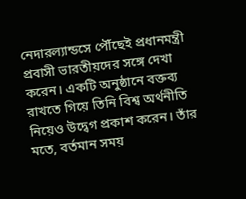নেদারল্যান্ডসে পৌঁছেই প্রধানমন্ত্রী প্রবাসী ভারতীয়দের সঙ্গে দেখা করেন। একটি অনুষ্ঠানে বক্তব্য রাখতে গিয়ে তিনি বিশ্ব অর্থনীতি নিয়েও উদ্বেগ প্রকাশ করেন। তাঁর মতে, বর্তমান সময়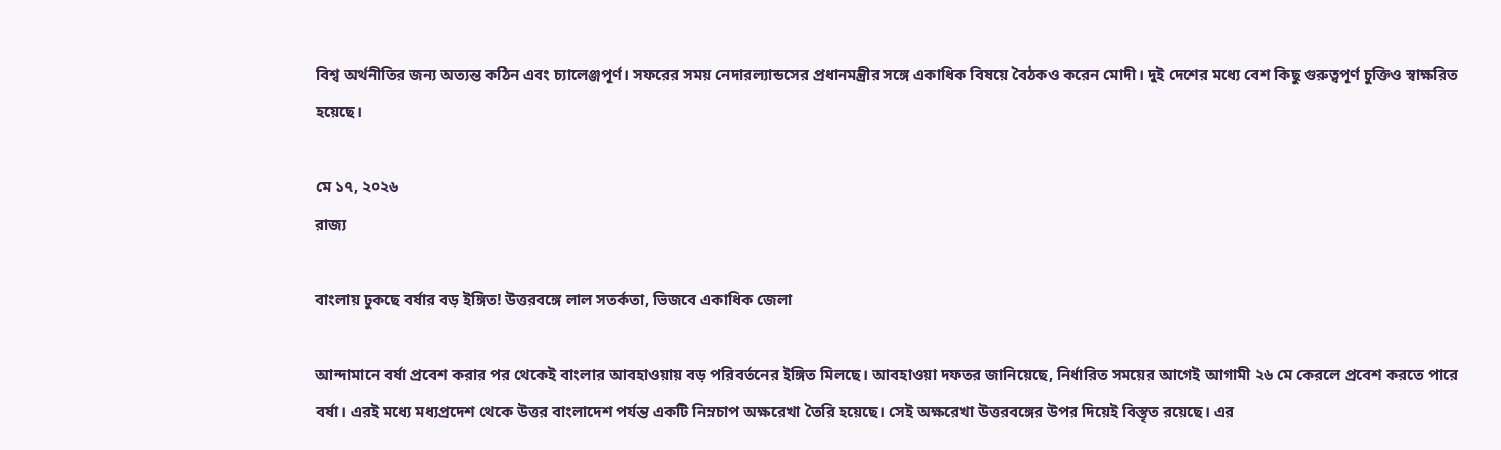বিশ্ব অর্থনীতির জন্য অত্যন্ত কঠিন এবং চ্যালেঞ্জপূর্ণ। সফরের সময় নেদারল্যান্ডসের প্রধানমন্ত্রীর সঙ্গে একাধিক বিষয়ে বৈঠকও করেন মোদী। দুই দেশের মধ্যে বেশ কিছু গুরুত্বপূর্ণ চুক্তিও স্বাক্ষরিত হয়েছে।

মে ১৭, ২০২৬
রাজ্য

বাংলায় ঢুকছে বর্ষার বড় ইঙ্গিত! উত্তরবঙ্গে লাল সতর্কতা, ভিজবে একাধিক জেলা

আন্দামানে বর্ষা প্রবেশ করার পর থেকেই বাংলার আবহাওয়ায় বড় পরিবর্তনের ইঙ্গিত মিলছে। আবহাওয়া দফতর জানিয়েছে, নির্ধারিত সময়ের আগেই আগামী ২৬ মে কেরলে প্রবেশ করতে পারে বর্ষা। এরই মধ্যে মধ্যপ্রদেশ থেকে উত্তর বাংলাদেশ পর্যন্ত একটি নিম্নচাপ অক্ষরেখা তৈরি হয়েছে। সেই অক্ষরেখা উত্তরবঙ্গের উপর দিয়েই বিস্তৃত রয়েছে। এর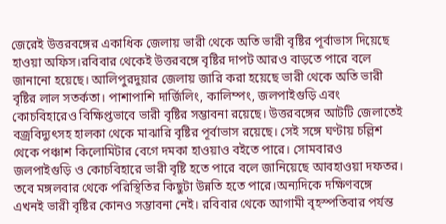জেরেই উত্তরবঙ্গের একাধিক জেলায় ভারী থেকে অতি ভারী বৃষ্টির পূর্বাভাস দিয়েছে হাওয়া অফিস।রবিবার থেকেই উত্তরবঙ্গে বৃষ্টির দাপট আরও বাড়তে পারে বলে জানানো হয়েছে। আলিপুরদুয়ার জেলায় জারি করা হয়েছে ভারী থেকে অতি ভারী বৃষ্টির লাল সতর্কতা। পাশাপাশি দার্জিলিং, কালিম্পং, জলপাইগুড়ি এবং কোচবিহারেও বিক্ষিপ্তভাবে ভারী বৃষ্টির সম্ভাবনা রয়েছে। উত্তরবঙ্গের আটটি জেলাতেই বজ্রবিদ্যুৎসহ হালকা থেকে মাঝারি বৃষ্টির পূর্বাভাস রয়েছে। সেই সঙ্গে ঘণ্টায় চল্লিশ থেকে পঞ্চাশ কিলোমিটার বেগে দমকা হাওয়াও বইতে পারে। সোমবারও জলপাইগুড়ি ও কোচবিহারে ভারী বৃষ্টি হতে পারে বলে জানিয়েছে আবহাওয়া দফতর। তবে মঙ্গলবার থেকে পরিস্থিতির কিছুটা উন্নতি হতে পারে।অন্যদিকে দক্ষিণবঙ্গে এখনই ভারী বৃষ্টির কোনও সম্ভাবনা নেই। রবিবার থেকে আগামী বৃহস্পতিবার পর্যন্ত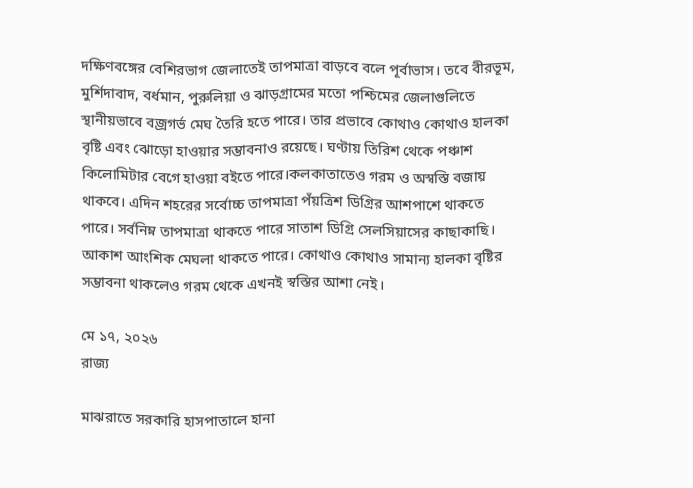দক্ষিণবঙ্গের বেশিরভাগ জেলাতেই তাপমাত্রা বাড়বে বলে পূর্বাভাস। তবে বীরভূম, মুর্শিদাবাদ, বর্ধমান, পুরুলিয়া ও ঝাড়গ্রামের মতো পশ্চিমের জেলাগুলিতে স্থানীয়ভাবে বজ্রগর্ভ মেঘ তৈরি হতে পারে। তার প্রভাবে কোথাও কোথাও হালকা বৃষ্টি এবং ঝোড়ো হাওয়ার সম্ভাবনাও রয়েছে। ঘণ্টায় তিরিশ থেকে পঞ্চাশ কিলোমিটার বেগে হাওয়া বইতে পারে।কলকাতাতেও গরম ও অস্বস্তি বজায় থাকবে। এদিন শহরের সর্বোচ্চ তাপমাত্রা পঁয়ত্রিশ ডিগ্রির আশপাশে থাকতে পারে। সর্বনিম্ন তাপমাত্রা থাকতে পারে সাতাশ ডিগ্রি সেলসিয়াসের কাছাকাছি। আকাশ আংশিক মেঘলা থাকতে পারে। কোথাও কোথাও সামান্য হালকা বৃষ্টির সম্ভাবনা থাকলেও গরম থেকে এখনই স্বস্তির আশা নেই।

মে ১৭, ২০২৬
রাজ্য

মাঝরাতে সরকারি হাসপাতালে হানা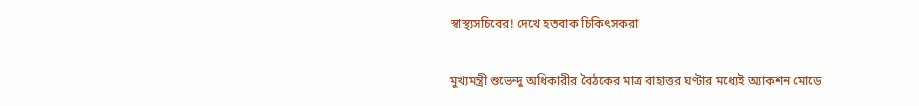স্বাস্থ্যসচিবের! দেখে হতবাক চিকিৎসকরা

মুখ্যমন্ত্রী শুভেন্দু অধিকারীর বৈঠকের মাত্র বাহাত্তর ঘণ্টার মধ্যেই অ্যাকশন মোডে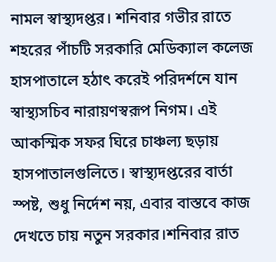নামল স্বাস্থ্যদপ্তর। শনিবার গভীর রাতে শহরের পাঁচটি সরকারি মেডিক্যাল কলেজ হাসপাতালে হঠাৎ করেই পরিদর্শনে যান স্বাস্থ্যসচিব নারায়ণস্বরূপ নিগম। এই আকস্মিক সফর ঘিরে চাঞ্চল্য ছড়ায় হাসপাতালগুলিতে। স্বাস্থ্যদপ্তরের বার্তা স্পষ্ট, শুধু নির্দেশ নয়, এবার বাস্তবে কাজ দেখতে চায় নতুন সরকার।শনিবার রাত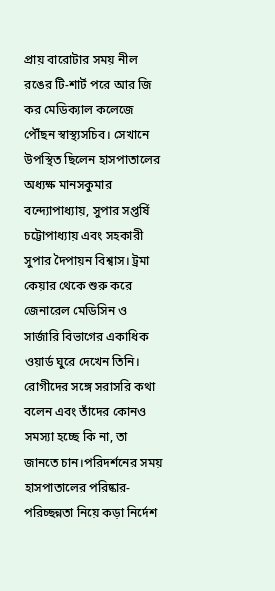প্রায় বারোটার সময় নীল রঙের টি-শার্ট পরে আর জি কর মেডিক্যাল কলেজে পৌঁছন স্বাস্থ্যসচিব। সেখানে উপস্থিত ছিলেন হাসপাতালের অধ্যক্ষ মানসকুমার বন্দ্যোপাধ্যায়, সুপার সপ্তর্ষি চট্টোপাধ্যায় এবং সহকারী সুপার দৈপায়ন বিশ্বাস। ট্রমা কেয়ার থেকে শুরু করে জেনারেল মেডিসিন ও সার্জারি বিভাগের একাধিক ওয়ার্ড ঘুরে দেখেন তিনি। রোগীদের সঙ্গে সরাসরি কথা বলেন এবং তাঁদের কোনও সমস্যা হচ্ছে কি না, তা জানতে চান।পরিদর্শনের সময় হাসপাতালের পরিষ্কার-পরিচ্ছন্নতা নিয়ে কড়া নির্দেশ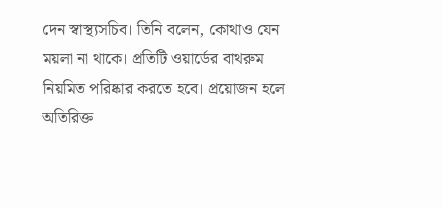দেন স্বাস্থ্যসচিব। তিনি বলেন, কোথাও যেন ময়লা না থাকে। প্রতিটি ওয়ার্ডের বাথরুম নিয়মিত পরিষ্কার করতে হবে। প্রয়োজন হলে অতিরিক্ত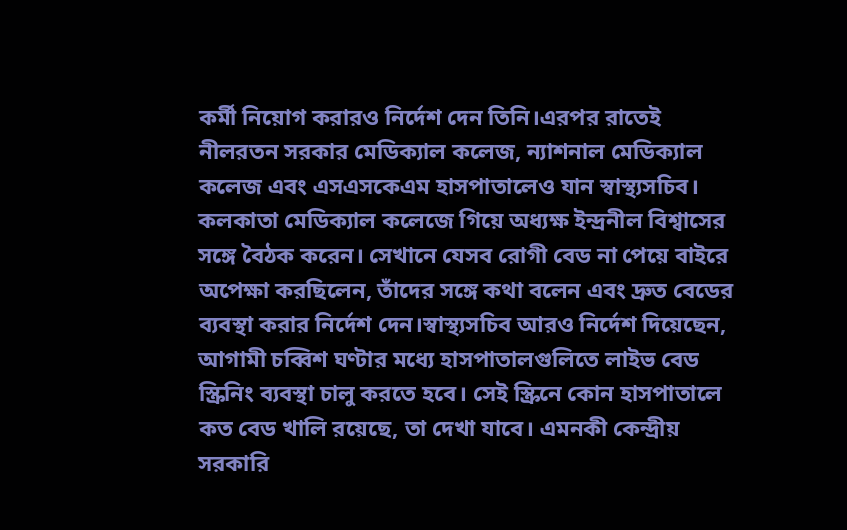কর্মী নিয়োগ করারও নির্দেশ দেন তিনি।এরপর রাতেই নীলরতন সরকার মেডিক্যাল কলেজ, ন্যাশনাল মেডিক্যাল কলেজ এবং এসএসকেএম হাসপাতালেও যান স্বাস্থ্যসচিব। কলকাতা মেডিক্যাল কলেজে গিয়ে অধ্যক্ষ ইন্দ্রনীল বিশ্বাসের সঙ্গে বৈঠক করেন। সেখানে যেসব রোগী বেড না পেয়ে বাইরে অপেক্ষা করছিলেন, তাঁদের সঙ্গে কথা বলেন এবং দ্রুত বেডের ব্যবস্থা করার নির্দেশ দেন।স্বাস্থ্যসচিব আরও নির্দেশ দিয়েছেন, আগামী চব্বিশ ঘণ্টার মধ্যে হাসপাতালগুলিতে লাইভ বেড স্ক্রিনিং ব্যবস্থা চালু করতে হবে। সেই স্ক্রিনে কোন হাসপাতালে কত বেড খালি রয়েছে, তা দেখা যাবে। এমনকী কেন্দ্রীয় সরকারি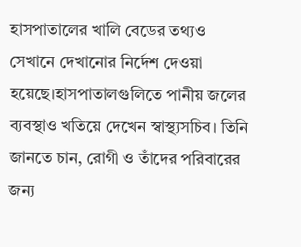হাসপাতালের খালি বেডের তথ্যও সেখানে দেখানোর নির্দেশ দেওয়া হয়েছে।হাসপাতালগুলিতে পানীয় জলের ব্যবস্থাও খতিয়ে দেখেন স্বাস্থ্যসচিব। তিনি জানতে চান, রোগী ও তাঁদের পরিবারের জন্য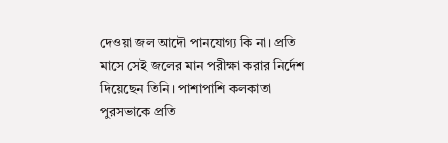দেওয়া জল আদৌ পানযোগ্য কি না। প্রতি মাসে সেই জলের মান পরীক্ষা করার নির্দেশ দিয়েছেন তিনি। পাশাপাশি কলকাতা পুরসভাকে প্রতি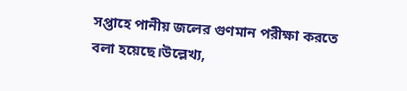সপ্তাহে পানীয় জলের গুণমান পরীক্ষা করতে বলা হয়েছে।উল্লেখ্য,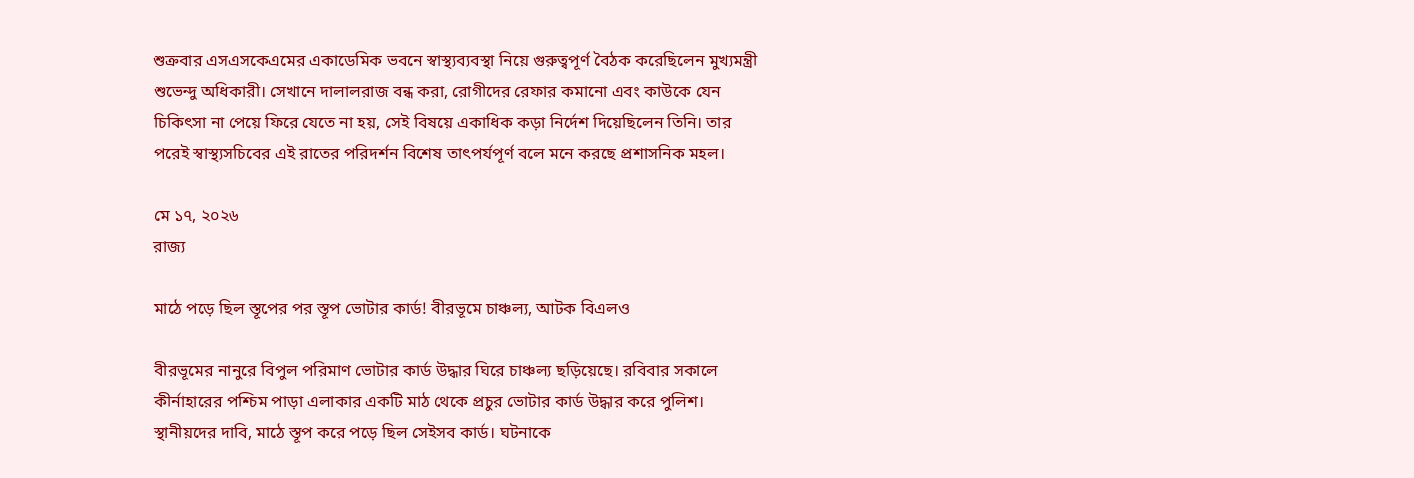শুক্রবার এসএসকেএমের একাডেমিক ভবনে স্বাস্থ্যব্যবস্থা নিয়ে গুরুত্বপূর্ণ বৈঠক করেছিলেন মুখ্যমন্ত্রী শুভেন্দু অধিকারী। সেখানে দালালরাজ বন্ধ করা, রোগীদের রেফার কমানো এবং কাউকে যেন চিকিৎসা না পেয়ে ফিরে যেতে না হয়, সেই বিষয়ে একাধিক কড়া নির্দেশ দিয়েছিলেন তিনি। তার পরেই স্বাস্থ্যসচিবের এই রাতের পরিদর্শন বিশেষ তাৎপর্যপূর্ণ বলে মনে করছে প্রশাসনিক মহল।

মে ১৭, ২০২৬
রাজ্য

মাঠে পড়ে ছিল স্তূপের পর স্তূপ ভোটার কার্ড! বীরভূমে চাঞ্চল্য, আটক বিএলও

বীরভূমের নানুরে বিপুল পরিমাণ ভোটার কার্ড উদ্ধার ঘিরে চাঞ্চল্য ছড়িয়েছে। রবিবার সকালে কীর্নাহারের পশ্চিম পাড়া এলাকার একটি মাঠ থেকে প্রচুর ভোটার কার্ড উদ্ধার করে পুলিশ। স্থানীয়দের দাবি, মাঠে স্তূপ করে পড়ে ছিল সেইসব কার্ড। ঘটনাকে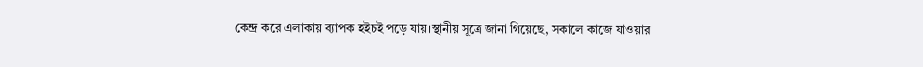কেন্দ্র করে এলাকায় ব্যাপক হইচই পড়ে যায়।স্থানীয় সূত্রে জানা গিয়েছে, সকালে কাজে যাওয়ার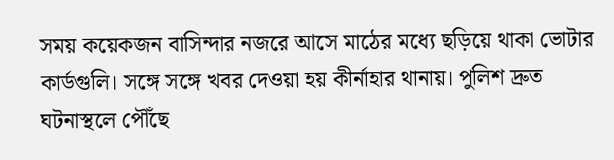সময় কয়েকজন বাসিন্দার নজরে আসে মাঠের মধ্যে ছড়িয়ে থাকা ভোটার কার্ডগুলি। সঙ্গে সঙ্গে খবর দেওয়া হয় কীর্নাহার থানায়। পুলিশ দ্রুত ঘটনাস্থলে পৌঁছে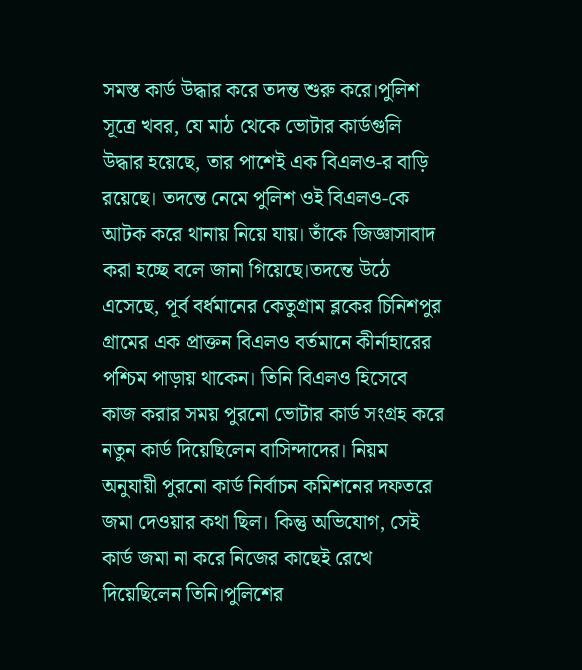সমস্ত কার্ড উদ্ধার করে তদন্ত শুরু করে।পুলিশ সূত্রে খবর, যে মাঠ থেকে ভোটার কার্ডগুলি উদ্ধার হয়েছে, তার পাশেই এক বিএলও-র বাড়ি রয়েছে। তদন্তে নেমে পুলিশ ওই বিএলও-কে আটক করে থানায় নিয়ে যায়। তাঁকে জিজ্ঞাসাবাদ করা হচ্ছে বলে জানা গিয়েছে।তদন্তে উঠে এসেছে, পূর্ব বর্ধমানের কেতুগ্রাম ব্লকের চিনিশপুর গ্রামের এক প্রাক্তন বিএলও বর্তমানে কীর্নাহারের পশ্চিম পাড়ায় থাকেন। তিনি বিএলও হিসেবে কাজ করার সময় পুরনো ভোটার কার্ড সংগ্রহ করে নতুন কার্ড দিয়েছিলেন বাসিন্দাদের। নিয়ম অনুযায়ী পুরনো কার্ড নির্বাচন কমিশনের দফতরে জমা দেওয়ার কথা ছিল। কিন্তু অভিযোগ, সেই কার্ড জমা না করে নিজের কাছেই রেখে দিয়েছিলেন তিনি।পুলিশের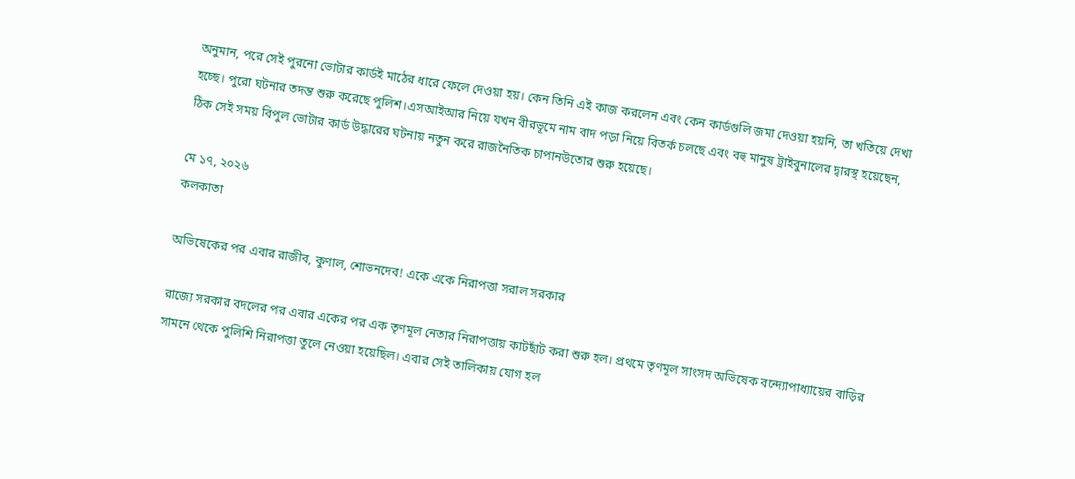অনুমান, পরে সেই পুরনো ভোটার কার্ডই মাঠের ধারে ফেলে দেওয়া হয়। কেন তিনি এই কাজ করলেন এবং কেন কার্ডগুলি জমা দেওয়া হয়নি, তা খতিয়ে দেখা হচ্ছে। পুরো ঘটনার তদন্ত শুরু করেছে পুলিশ।এসআইআর নিয়ে যখন বীরভূমে নাম বাদ পড়া নিয়ে বিতর্ক চলছে এবং বহু মানুষ ট্রাইবুনালের দ্বারস্থ হয়েছেন, ঠিক সেই সময় বিপুল ভোটার কার্ড উদ্ধারের ঘটনায় নতুন করে রাজনৈতিক চাপানউতোর শুরু হয়েছে।

মে ১৭, ২০২৬
কলকাতা

অভিষেকের পর এবার রাজীব, কুণাল, শোভনদেব! একে একে নিরাপত্তা সরাল সরকার

রাজ্যে সরকার বদলের পর এবার একের পর এক তৃণমূল নেতার নিরাপত্তায় কাটছাঁট করা শুরু হল। প্রথমে তৃণমূল সাংসদ অভিষেক বন্দ্যোপাধ্যায়ের বাড়ির সামনে থেকে পুলিশি নিরাপত্তা তুলে নেওয়া হয়েছিল। এবার সেই তালিকায় যোগ হল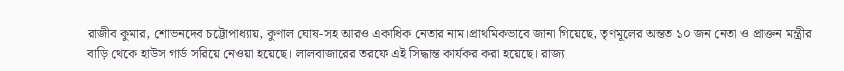রাজীব কুমার, শোভনদেব চট্টোপাধ্যায়, কুণাল ঘোষ-সহ আরও একাধিক নেতার নাম।প্রাথমিকভাবে জানা গিয়েছে, তৃণমূলের অন্তত ১০ জন নেতা ও প্রাক্তন মন্ত্রীর বাড়ি থেকে হাউস গার্ড সরিয়ে নেওয়া হয়েছে। লালবাজারের তরফে এই সিদ্ধান্ত কার্যকর করা হয়েছে। রাজ্য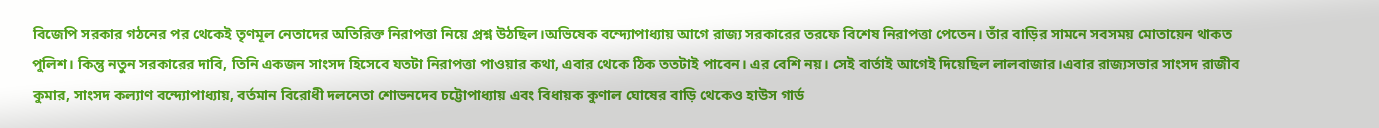বিজেপি সরকার গঠনের পর থেকেই তৃণমূল নেতাদের অতিরিক্ত নিরাপত্তা নিয়ে প্রশ্ন উঠছিল।অভিষেক বন্দ্যোপাধ্যায় আগে রাজ্য সরকারের তরফে বিশেষ নিরাপত্তা পেতেন। তাঁর বাড়ির সামনে সবসময় মোতায়েন থাকত পুলিশ। কিন্তু নতুন সরকারের দাবি, তিনি একজন সাংসদ হিসেবে যতটা নিরাপত্তা পাওয়ার কথা, এবার থেকে ঠিক ততটাই পাবেন। এর বেশি নয়। সেই বার্তাই আগেই দিয়েছিল লালবাজার।এবার রাজ্যসভার সাংসদ রাজীব কুমার, সাংসদ কল্যাণ বন্দ্যোপাধ্যায়, বর্তমান বিরোধী দলনেতা শোভনদেব চট্টোপাধ্যায় এবং বিধায়ক কুণাল ঘোষের বাড়ি থেকেও হাউস গার্ড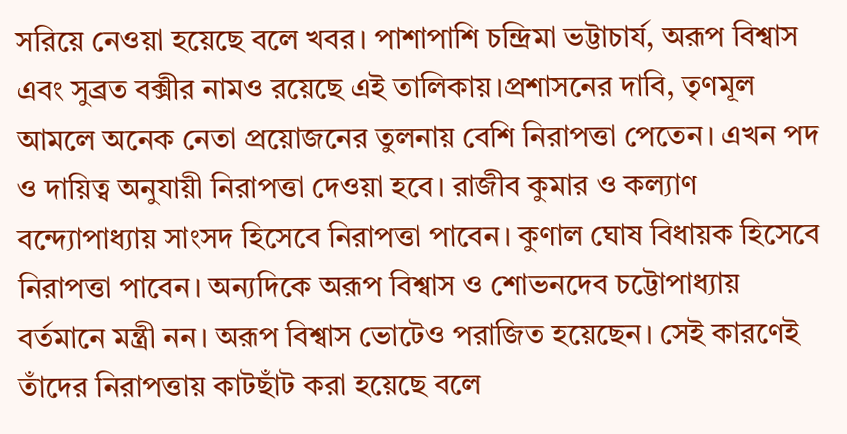সরিয়ে নেওয়া হয়েছে বলে খবর। পাশাপাশি চন্দ্রিমা ভট্টাচার্য, অরূপ বিশ্বাস এবং সুব্রত বক্সীর নামও রয়েছে এই তালিকায়।প্রশাসনের দাবি, তৃণমূল আমলে অনেক নেতা প্রয়োজনের তুলনায় বেশি নিরাপত্তা পেতেন। এখন পদ ও দায়িত্ব অনুযায়ী নিরাপত্তা দেওয়া হবে। রাজীব কুমার ও কল্যাণ বন্দ্যোপাধ্যায় সাংসদ হিসেবে নিরাপত্তা পাবেন। কুণাল ঘোষ বিধায়ক হিসেবে নিরাপত্তা পাবেন। অন্যদিকে অরূপ বিশ্বাস ও শোভনদেব চট্টোপাধ্যায় বর্তমানে মন্ত্রী নন। অরূপ বিশ্বাস ভোটেও পরাজিত হয়েছেন। সেই কারণেই তাঁদের নিরাপত্তায় কাটছাঁট করা হয়েছে বলে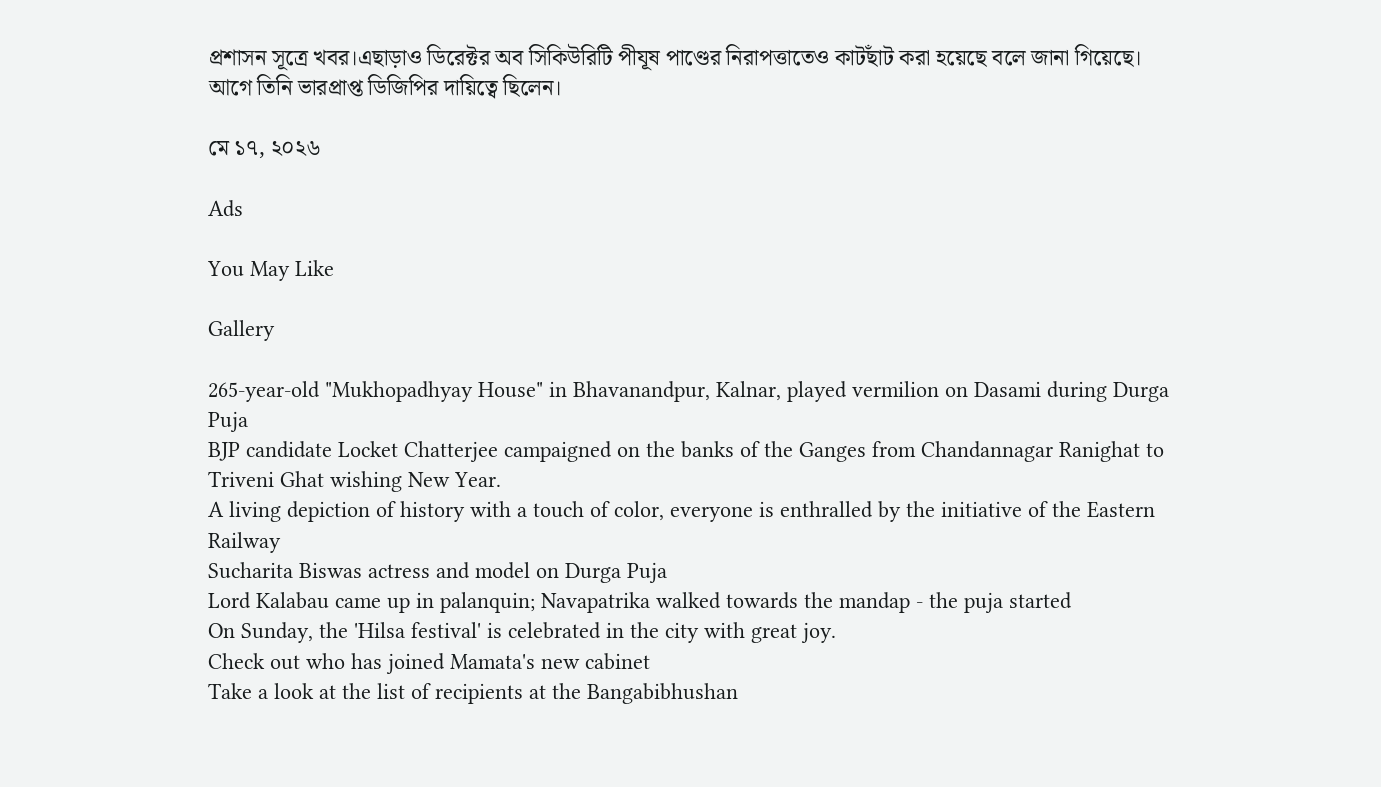প্রশাসন সূত্রে খবর।এছাড়াও ডিরেক্টর অব সিকিউরিটি পীযূষ পাণ্ডের নিরাপত্তাতেও কাটছাঁট করা হয়েছে বলে জানা গিয়েছে। আগে তিনি ভারপ্রাপ্ত ডিজিপির দায়িত্বে ছিলেন।

মে ১৭, ২০২৬

Ads

You May Like

Gallery

265-year-old "Mukhopadhyay House" in Bhavanandpur, Kalnar, played vermilion on Dasami during Durga Puja
BJP candidate Locket Chatterjee campaigned on the banks of the Ganges from Chandannagar Ranighat to Triveni Ghat wishing New Year.
A living depiction of history with a touch of color, everyone is enthralled by the initiative of the Eastern Railway
Sucharita Biswas actress and model on Durga Puja
Lord Kalabau came up in palanquin; Navapatrika walked towards the mandap - the puja started
On Sunday, the 'Hilsa festival' is celebrated in the city with great joy.
Check out who has joined Mamata's new cabinet
Take a look at the list of recipients at the Bangabibhushan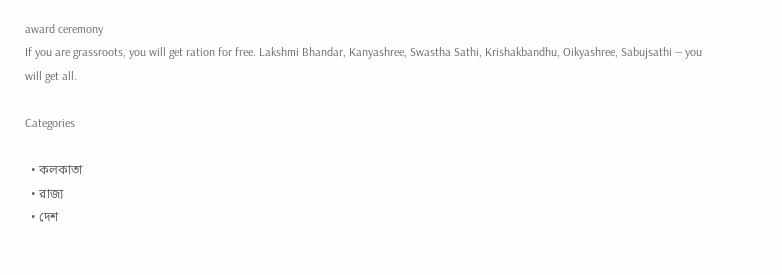award ceremony
If you are grassroots, you will get ration for free. Lakshmi Bhandar, Kanyashree, Swastha Sathi, Krishakbandhu, Oikyashree, Sabujsathi — you will get all.

Categories

  • কলকাতা
  • রাজ্য
  • দেশ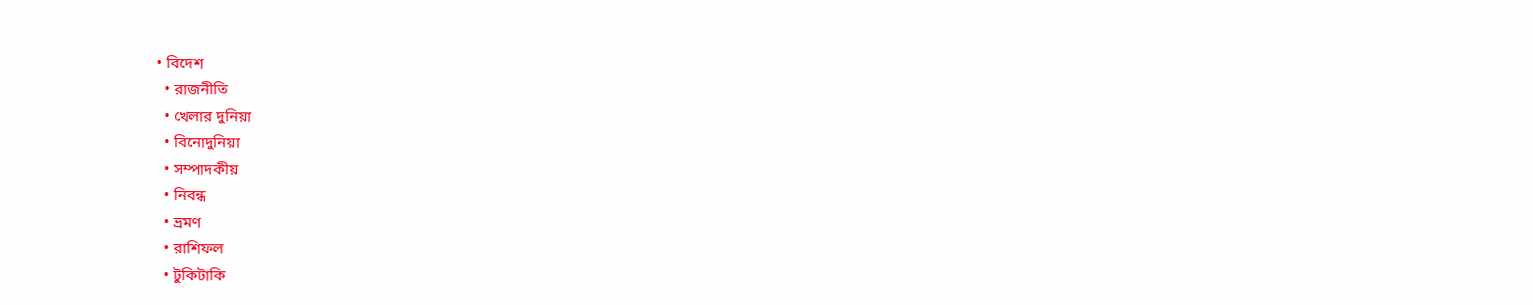• বিদেশ
  • রাজনীতি
  • খেলার দুনিয়া
  • বিনোদুনিয়া
  • সম্পাদকীয়
  • নিবন্ধ
  • ভ্রমণ
  • রাশিফল
  • টুকিটাকি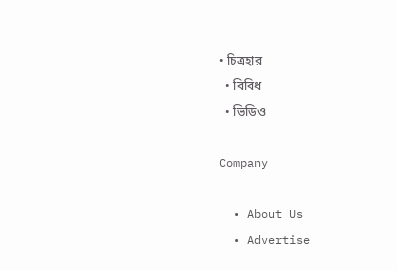• চিত্রহার
  • বিবিধ
  • ভিডিও

Company

  • About Us
  • Advertise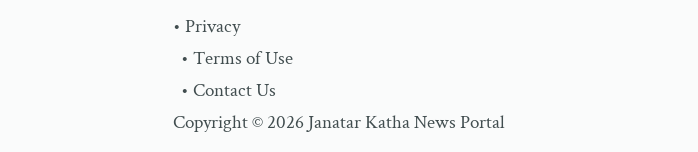• Privacy
  • Terms of Use
  • Contact Us
Copyright © 2026 Janatar Katha News Portal